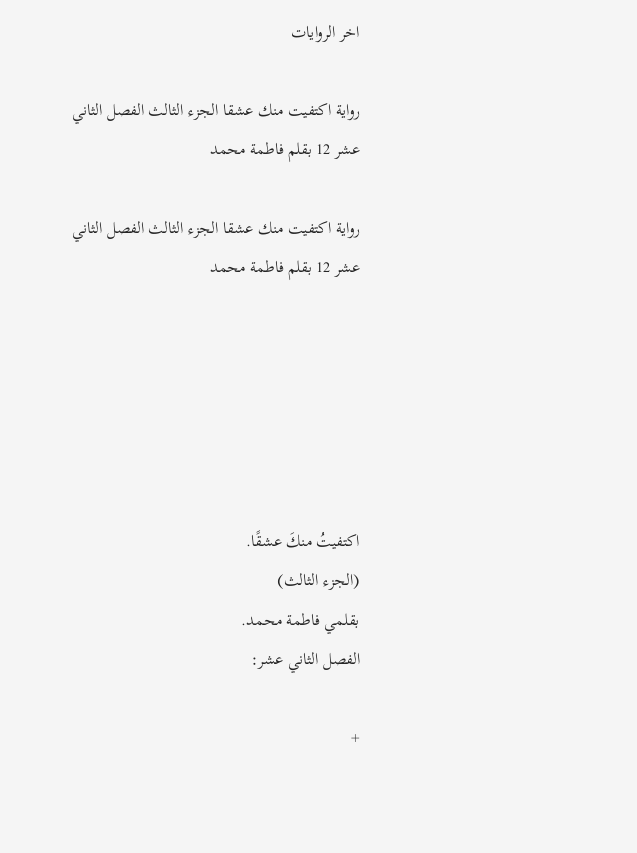اخر الروايات

رواية اكتفيت منك عشقا الجزء الثالث الفصل الثاني عشر 12 بقلم فاطمة محمد

رواية اكتفيت منك عشقا الجزء الثالث الفصل الثاني عشر 12 بقلم فاطمة محمد






اكتفيتُ منكَ عشقًا.
(الجزء الثالث)
بقلمي فاطمة محمد.
الفصل الثاني عشر:

+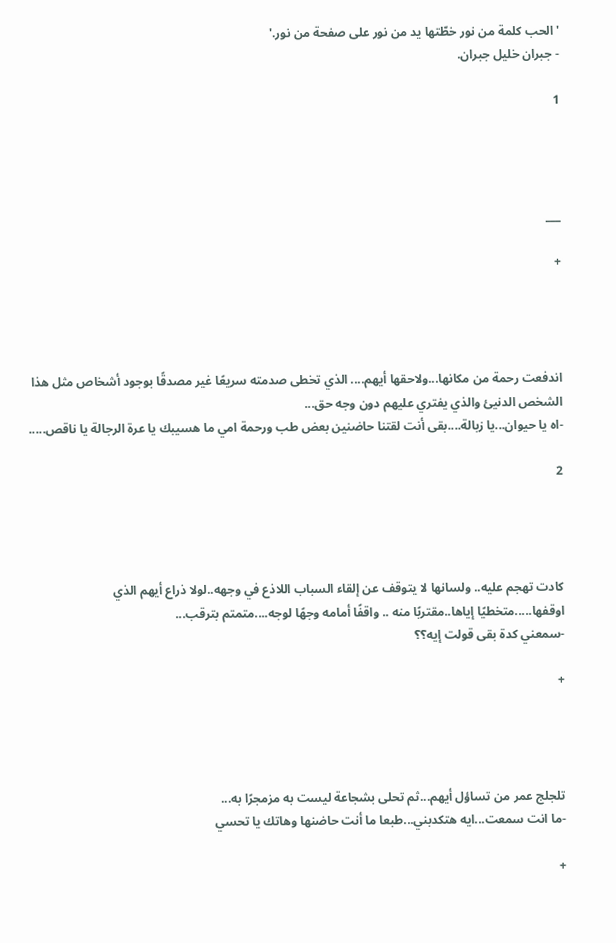'الحب كلمة من نور خطّتها يد من نور على صفحة من نور.'
- جبران خليل جبران.

1




___

+




اندفعت رحمة من مكانها...ولاحقها أيهم.... الذي تخطى صدمته سريعًا غير مصدقًا بوجود أشخاص مثل هذا الشخص الدنيئ والذي يفتري عليهم دون وجه حق...
-اه يا حيوان...يا زبالة....بقى أنت لقتنا حاضنين بعض طب ورحمة امي ما هسيبك يا عرة الرجالة يا ناقص.....

2




كادت تهجم عليه.. ولسانها لا يتوقف عن إلقاء السباب اللاذع في وجهه..لولا ذراع أيهم الذي اوقفها.....متخطيًا إياها..مقتربًا منه .. واقفًا أمامه وجهًا لوجه....متمتم بترقب...
-سمعني كدة بقى قولت إيه؟؟

+




تلجلج عمر من تساؤل أيهم...ثم تحلى بشجاعة ليست به مزمجرًا به...
-ما انت سمعت...ايه هتكدبني...طبعا ما أنت حاضنها وهاتك يا تحسي

+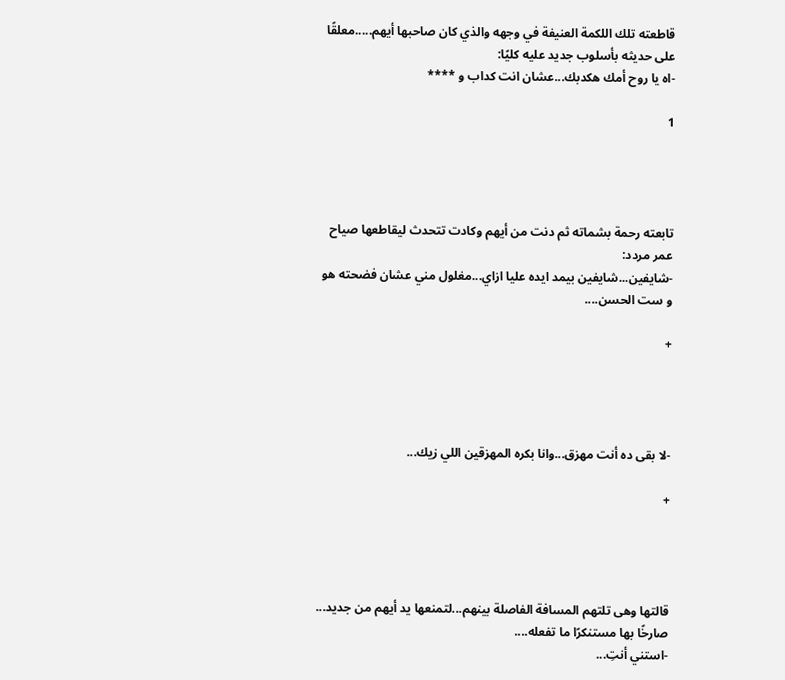قاطعته تلك اللكمة العنيفة في وجهه والذي كان صاحبها أيهم.....معلقًا على حديثه بأسلوب جديد عليه كليًا:
-اه يا روح أمك هكدبك...عشان انت كداب و ****

1




تابعته رحمة بشماته ثم دنت من أيهم وكادت تتحدث ليقاطعها صياح عمر مردد:
-شايفين...شايفين بيمد ايده عليا ازاي...مغلول مني عشان فضحته هو و ست الحسن....

+




-لا بقى ده أنت مهزق...وانا بكره المهزقين اللي زيك...

+




قالتها وهى تلتهم المسافة الفاصلة بينهم...لتمنعها يد أيهم من جديد... صارخًا بها مستنكرًا ما تفعله....
-استني أنتِ...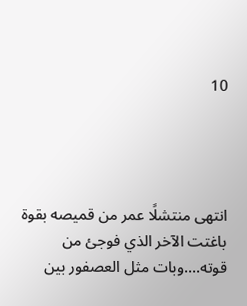10




انتهى منتشلًا عمر من قميصه بقوة باغتت الآخر الذي فوجئ من قوته....وبات مثل العصفور بين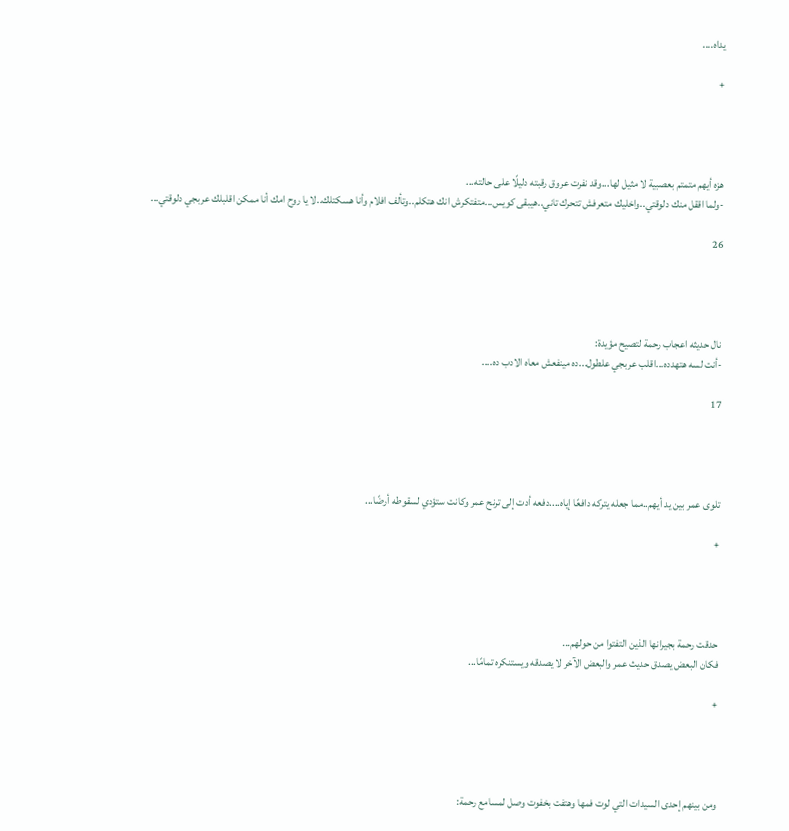يداه....

+




هزه أيهم متمتم بعصبية لا مثيل لها...وقد نفرت عروق رقبته دليلًا على حالته...
-ولما اققل منك دلوقتي..واخليك متعرفش تتحرك تاني..هيبقى كويس...متفتكرش انك هتكلم..وتألف افلام وأنا هسكتلك..لا يا روح امك أنا ممكن اقلبلك عربجي دلوقتي...

26




نال حديثه اعجاب رحمة لتصيح مؤيدة:
-أنت لسه هتهدده...اقلب عربجي علطول...ده مينفعش معاه الادب ده....

17




تلوى عمر بين يد أيهم..مما جعله يتركه دافعًا إياه....دفعه أدت إلى ترنح عمر وكانت ستؤدي لسقوطه أرضًا...

+




حدقت رحمة بجيرانها الذين التفتوا من حولهم...
فكان البعض يصدق حديث عمر والبعض الآخر لا يصدقه ويستنكره تمامًا...

+




ومن بينهم إحدى السيدات التي لوت فمها وهتفت بخفوت وصل لمسامع رحمة: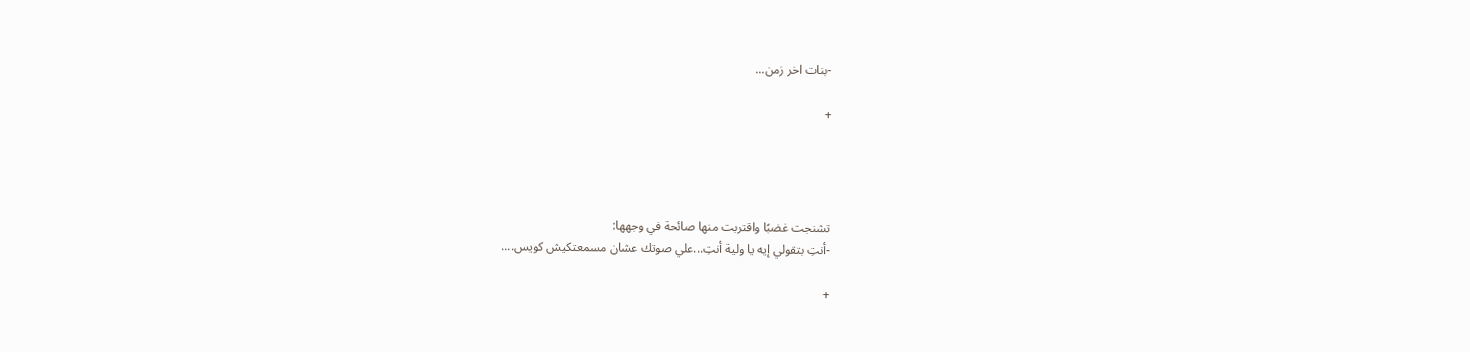-بنات اخر زمن...

+




تشنجت غضبًا واقتربت منها صائحة في وجهها:
-أنتِ بتقولي إيه يا ولية أنتِ...علي صوتك عشان مسمعتكيش كويس....

+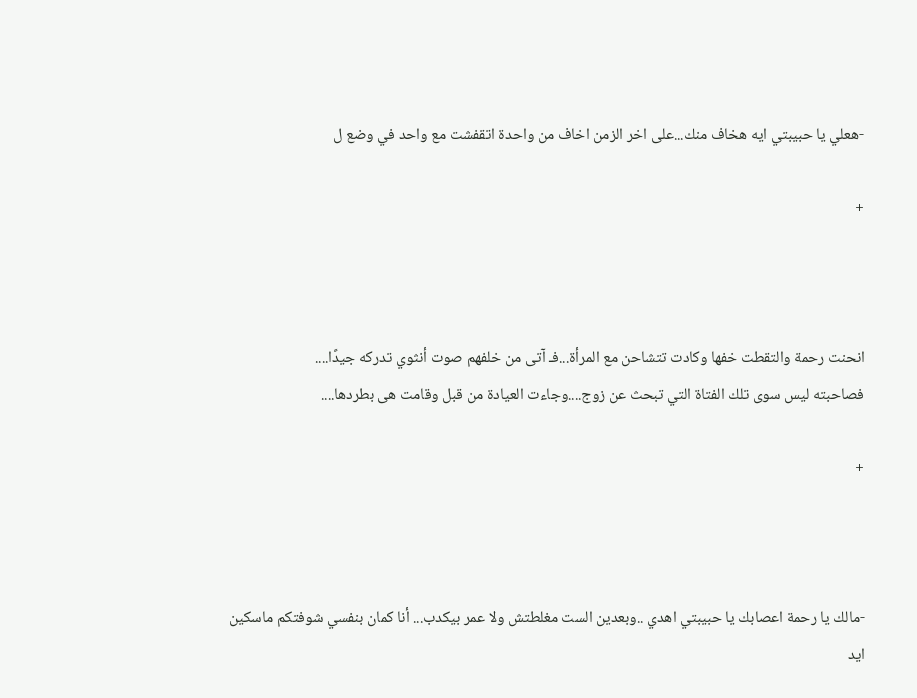-هعلي يا حبيبتي ايه هخاف منك...على اخر الزمن اخاف من واحدة اتقفشت مع واحد في وضع ل

+



انحنت رحمة والتقطت خفها وكادت تتشاحن مع المرأة...فـ آتى من خلفهم صوت أنثوي تدركه جيدًا....
فصاحبته ليس سوى تلك الفتاة التي تبحث عن زوج....وجاءت العيادة من قبل وقامت هى بطردها....

+



-مالك يا رحمة اعصابك يا حبيبتي اهدي ..وبعدين الست مغلطتش ولا عمر بيكدب... أنا كمان بنفسي شوفتكم ماسكين ايد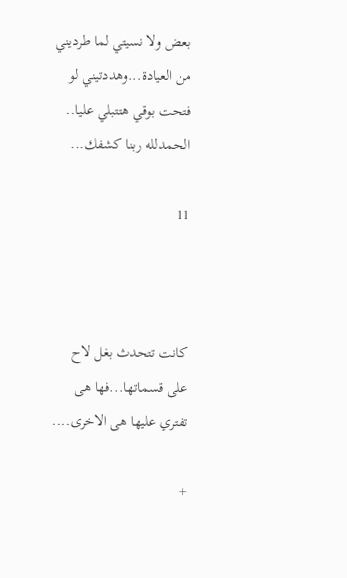بعض ولا نسيتي لما طرديني من العيادة...وهددتيني لو فتحت بوقي هتتبلي عليا.. الحمدلله ربنا كشفك...

11



كانت تتحدث بغل لاح على قسماتها...فها هى تفتري عليها هى الاخرى....

+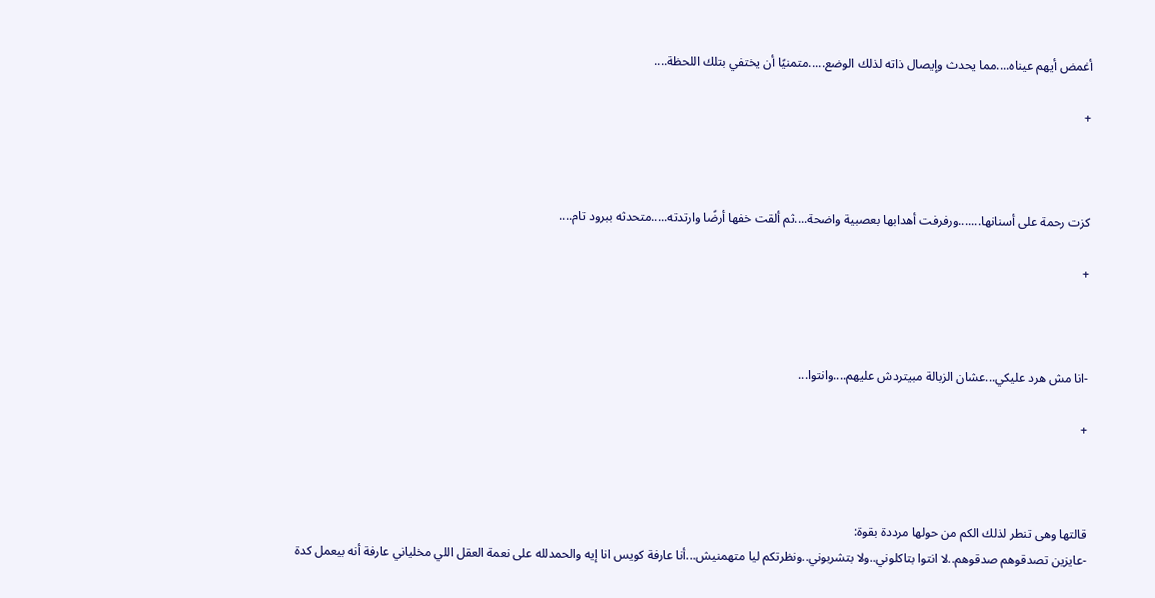أغمض أيهم عيناه....مما يحدث وإيصال ذاته لذلك الوضع.....متمنيًا أن يختفي بتلك اللحظة....

+



كزت رحمة على أسنانها.......ورفرفت أهدابها بعصبية واضحة....ثم ألقت خفها أرضًا وارتدته.....متحدثه ببرود تام....

+



-انا مش هرد عليكي...عشان الزبالة مبيتردش عليهم....وانتوا...

+



قالتها وهى تنطر لذلك الكم من حولها مرددة بقوة:
-عايزين تصدقوهم صدقوهم..لا انتوا بتاكلوني..ولا بتشربوني..ونظرتكم ليا متهمنيش...أنا عارفة كويس انا إيه والحمدلله على نعمة العقل اللي مخلياني عارفة أنه بيعمل كدة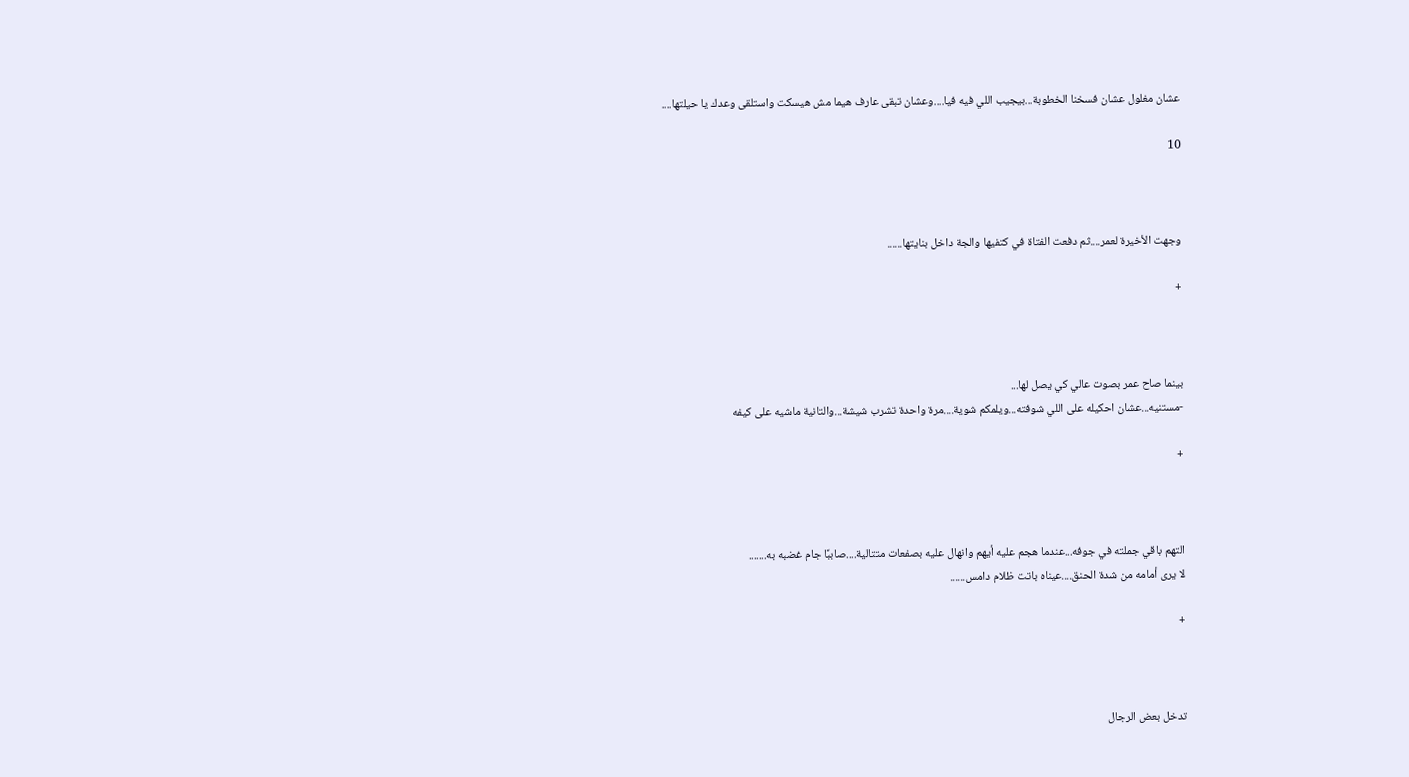عشان مغلول عشان فسخنا الخطوبة...بيجيب اللي فيه فيا....وعشان تبقى عارف هيما مش هيسكت واستلقى وعدك يا حيلتها....

10



وجهت الأخيرة لعمر....ثم دفعت الفتاة في كتفيها والجة داخل بنايتها......

+



بينما صاح عمر بصوت عالي كي يصل لها...
-مستنيه...عشان احكيله على اللي شوفته...ويلمكم شوية....مرة واحدة تشرب شيشة...والتانية ماشيه على كيفه

+



التهم باقي جملته في جوفه...عندما هجم عليه أيهم وانهال عليه بصفعات متتالية....صاببًا جام غضبه به.......
لا يرى أمامه من شدة الحنق....عيناه باتت ظلام دامس......

+



تدخل بعض الرجال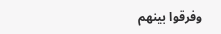وفرقوا بينهم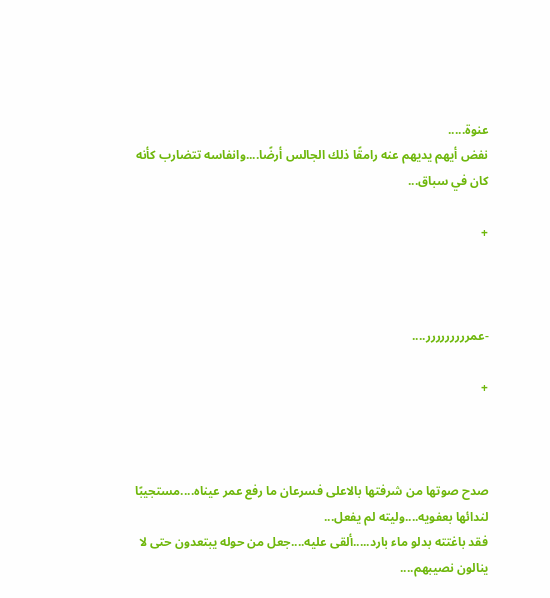عنوة.....
نفض أيهم يديهم عنه رامقًا ذلك الجالس أرضًا....وانفاسه تتضارب كأنه كان في سباق...

+



-عمررررررررر....

+



صدح صوتها من شرفتها بالاعلى فسرعان ما رفع عمر عيناه....مستجيبًا لندائها بعفويه....وليته لم يفعل...
فقد باغتته بدلو ماء بارد.....ألقى عليه....جعل من حوله يبتعدون حتى لا ينالون نصيبهم....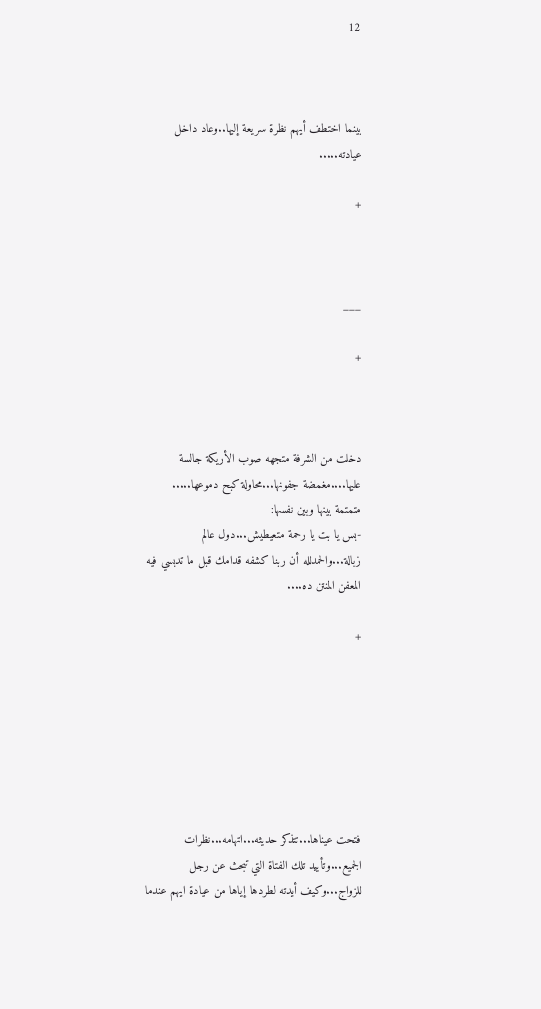12



بينما اختطف أيهم نظرة سريعة إليها..وعاد داخل عيادته.....

+



___

+



دخلت من الشرفة متجهه صوب الأريكة جالسة عليها....مغمضة جفونها...محاولة كبح دموعها.....
متمتمة بينها وبين نفسها:
-بس يا بت يا رحمة متعيطيش...دول عالم زبالة...والحمدلله أن ربنا كشفه قدامك قبل ما تدبسي فيه المعفن المنتن ده....

+







فتحت عيناها...تتذكر حديثه...اتهامه...نظرات الجميع...وتأييد تلك الفتاة التي تبحث عن رجل للزواج...وكيف أيدته لطردها إياها من عيادة ايهم عندما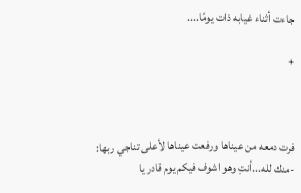جاءت أثناء غيابه ذات يومًا....

+



فرت دمعه من عيناها ورفعت عيناها لأعلى تناجي ربها:
-منك لله...أنتِ وهو اشوف فيكم يوم قادر يا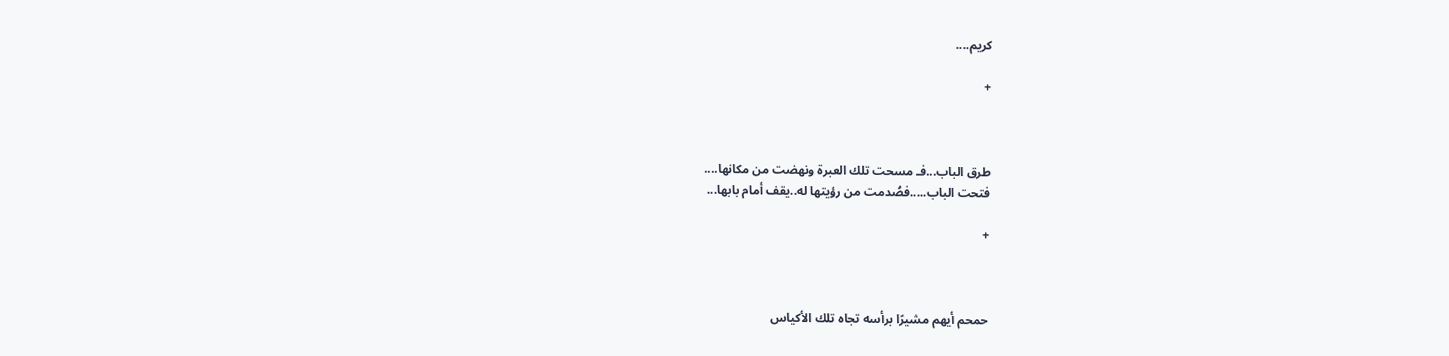كريم....

+



طرق الباب...فـ مسحت تلك العبرة ونهضت من مكانها....
فتحت الباب.....فصُدمت من رؤيتها له..يقف أمام بابها...

+



حمحم أيهم مشيرًا برأسه تجاه تلك الأكياس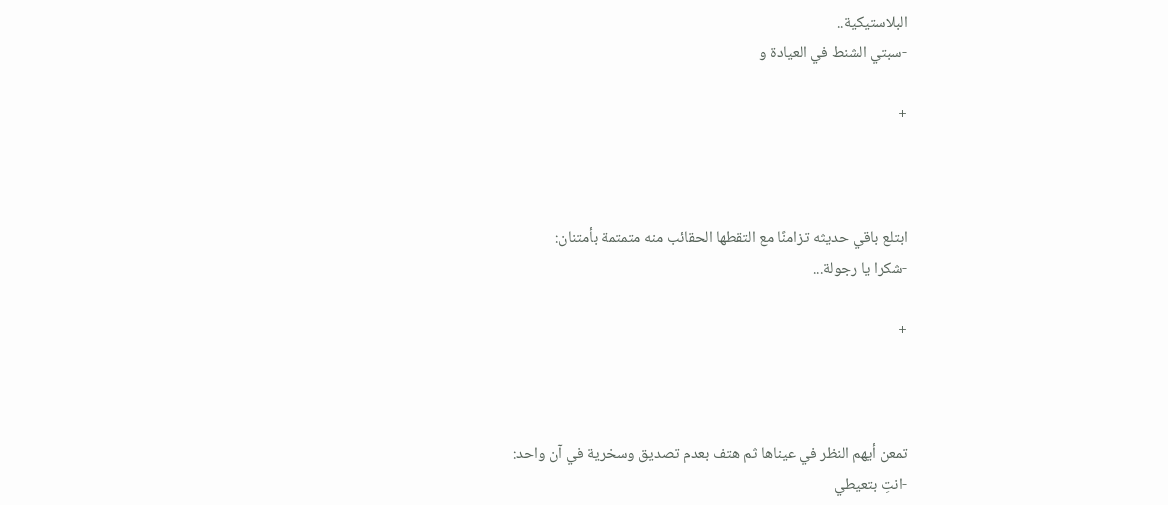البلاستيكية..
-سبتي الشنط في العيادة و

+



ابتلع باقي حديثه تزامنًا مع التقطها الحقائب منه متمتمة بأمتنان:
-شكرا يا رجولة...

+



تمعن أيهم النظر في عيناها ثم هتف بعدم تصديق وسخرية في آن واحد:
-انتِ بتعيطي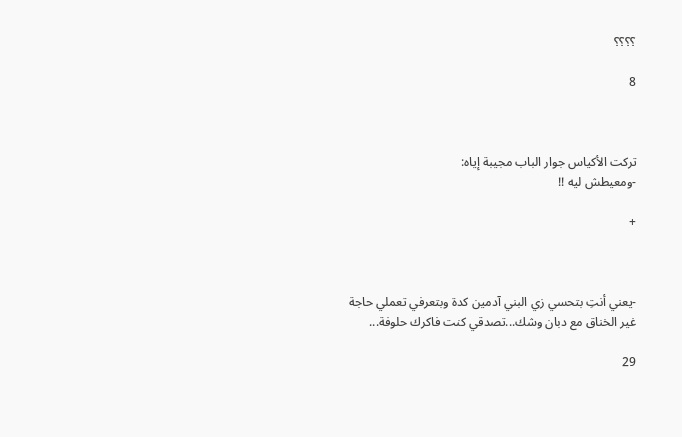؟؟؟؟

8



تركت الأكياس جوار الباب مجيبة إياه:
-ومعيطش ليه !!

+



-يعني أنتِ بتحسي زي البني آدمين كدة وبتعرفي تعملي حاجة غير الخناق مع دبان وشك...تصدقي كنت فاكرك حلوفة...

29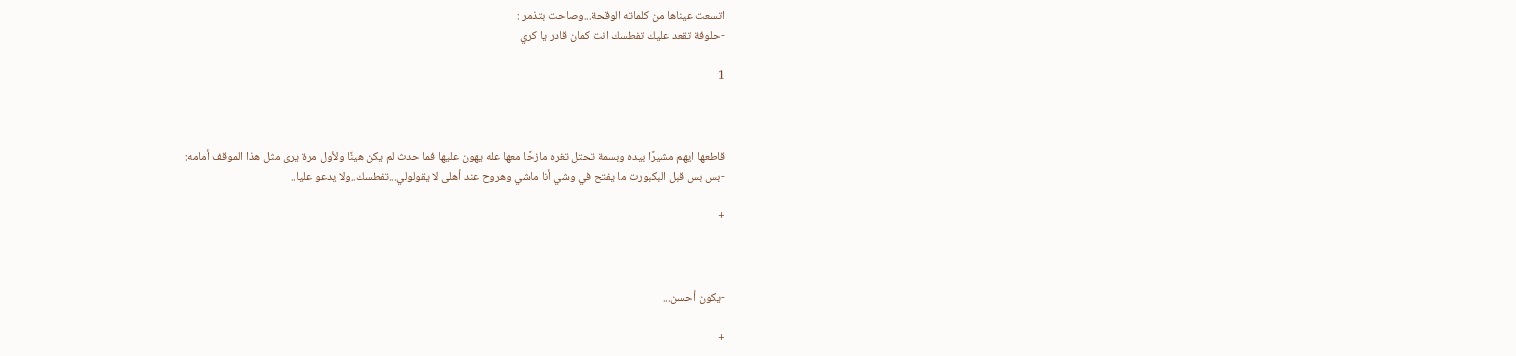اتسعت عيناها من كلماته الوقحة...وصاحت بتذمر :
-حلوفة تقعد عليك تفطسك انت كمان قادر يا كري

1



قاطعها ايهم مشيرًا بيده وبسمة تحتل تغره مازحًا معها عله يهون عليها فما حدث لم يكن هينًا ولأول مرة يرى مثل هذا الموقف أمامه:
-بس بس قبل البكبورت ما يفتح في وشي أنا ماشي وهروح عند أهلى لا يقولولي...تفطسك..ولا يدعو عليا..

+



-يكون أحسن...

+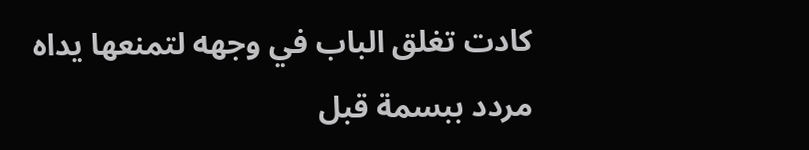كادت تغلق الباب في وجهه لتمنعها يداه مردد ببسمة قبل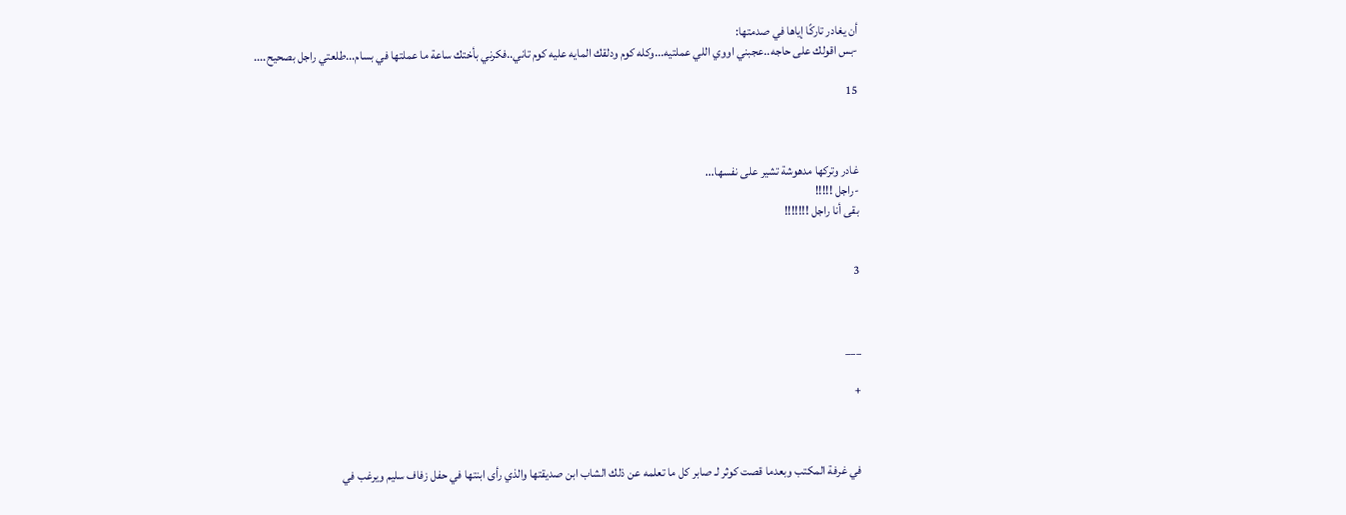أن يغادر تاركًا إياها في صدمتها:
-بس اقولك على حاجه..عجبني اووي اللي عملتيه...وكله كوم ودلقك المايه عليه كوم تاني..فكرني بأختك ساعة ما عملتها في بسام...طلعتي راجل بصحيح....

15



غادر وتركها مدهوشة تشير على نفسها...
-راجل !!!!!
بقى أنا راجل !!!!!!!


3



___

+



في غرفة المكتب وبعدما قصت كوثر لـ صابر كل ما تعلمه عن ذلك الشاب ابن صديقتها والذي رأى ابنتها في حفل زفاف سليم ويرغب في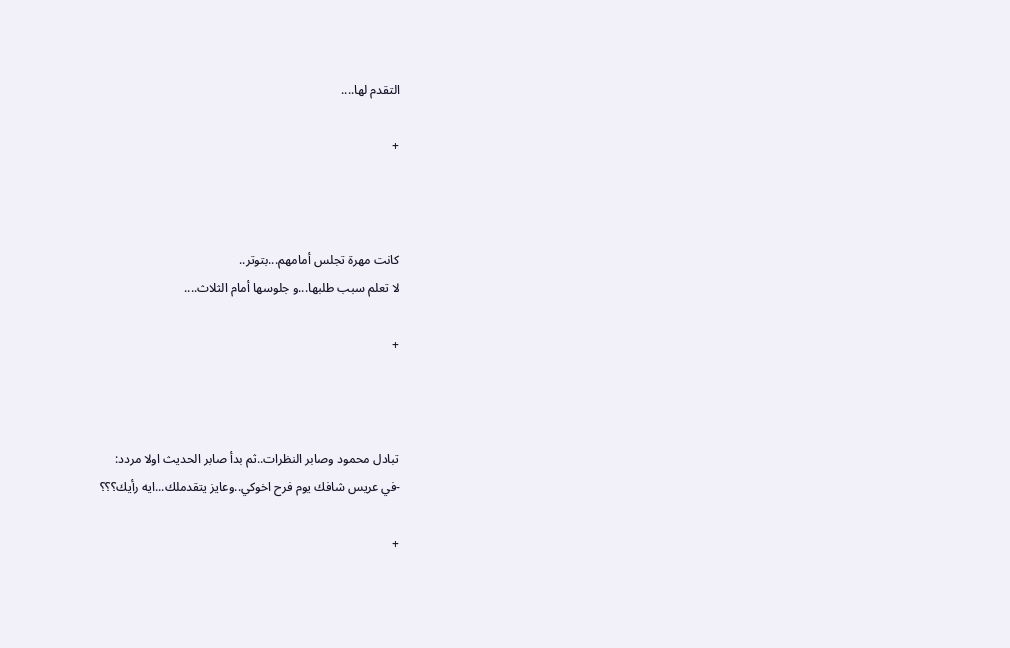التقدم لها....

+



كانت مهرة تجلس أمامهم...بتوتر..
لا تعلم سبب طلبها...و جلوسها أمام الثلاث....

+



تبادل محمود وصابر النظرات..ثم بدأ صابر الحديث اولا مردد:
-في عريس شافك يوم فرح اخوكي..وعايز يتقدملك...ايه رأيك؟؟؟

+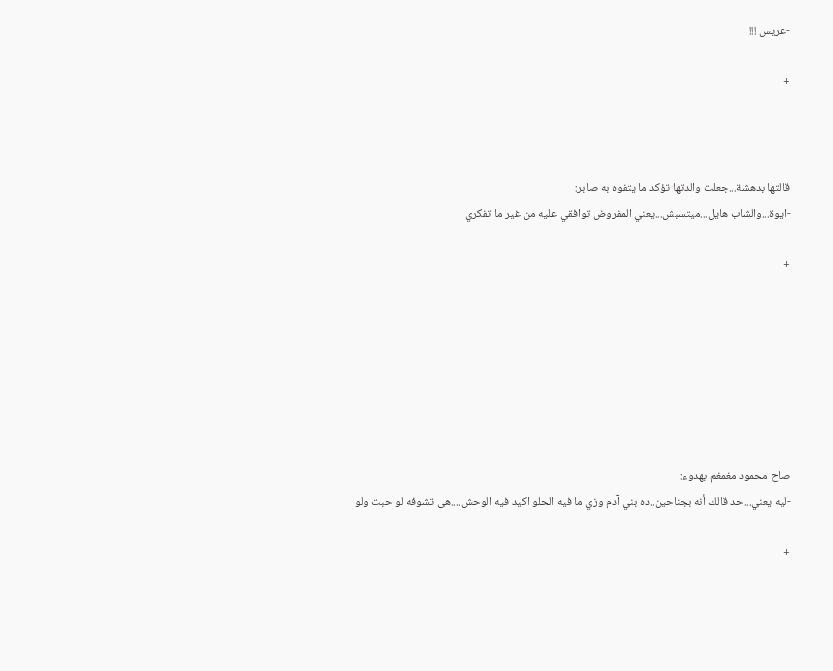-عريس !!!

+



قالتها بدهشة...جعلت والدتها تؤكد ما يتفوه به صابر:
-ايوة...والشاب هايل...ميتسبش...يعني المفروض توافقي عليه من غير ما تفكري

+







صاح محمود مغمغم بهدوء:
-ليه يعني...حد قالك أنه بجناحين..ده بني آدم وزي ما فيه الحلو اكيد فيه الوحش....هى تشوفه لو حبت ولو

+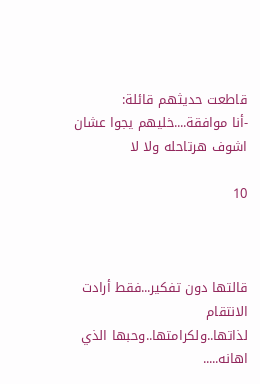قاطعت حديثهم قائلة:
-أنا موافقة....خليهم يجوا عشان اشوف هرتاحله ولا لا

10



قالتها دون تفكير...فقط أرادت الانتقام لذاتها..ولكرامتها..وحبها الذي اهانه.....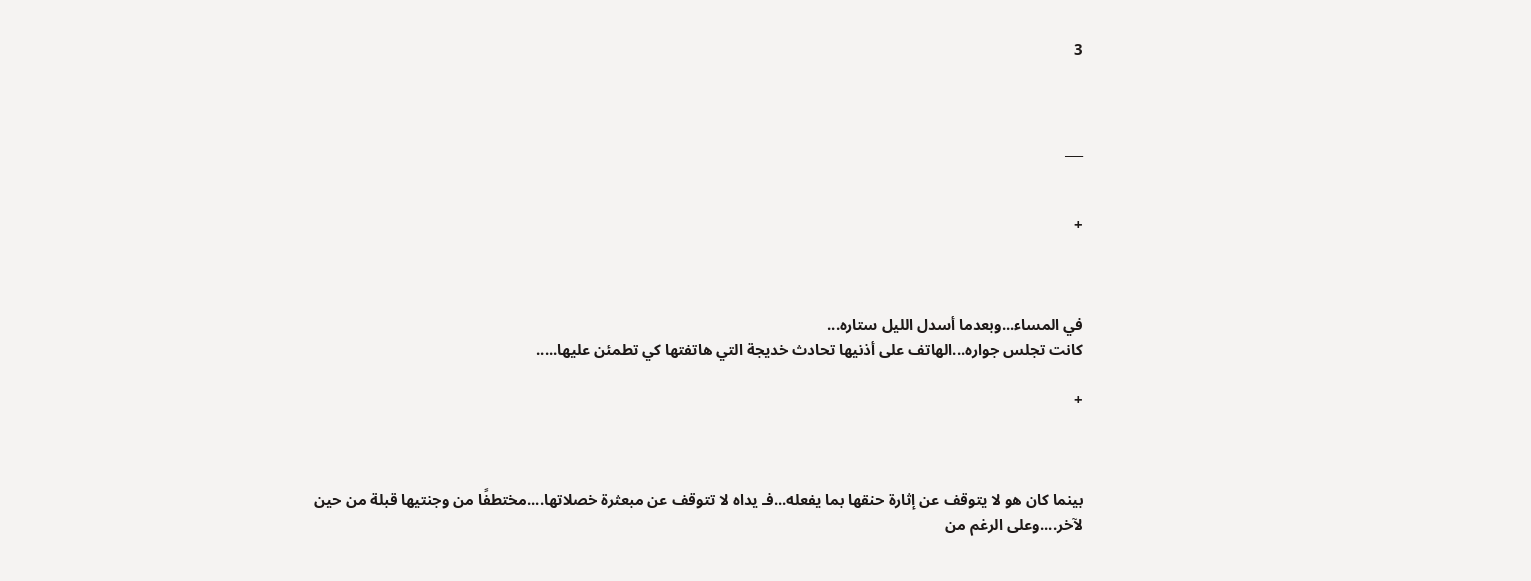3



___


+



في المساء...وبعدما أسدل الليل ستاره...
كانت تجلس جواره...الهاتف على أذنيها تحادث خديجة التي هاتفتها كي تطمئن عليها.....

+



بينما كان هو لا يتوقف عن إثارة حنقها بما يفعله...فـ يداه لا تتوقف عن مبعثرة خصلاتها....مختطفًا من وجنتيها قبلة من حين لآخر....وعلى الرغم من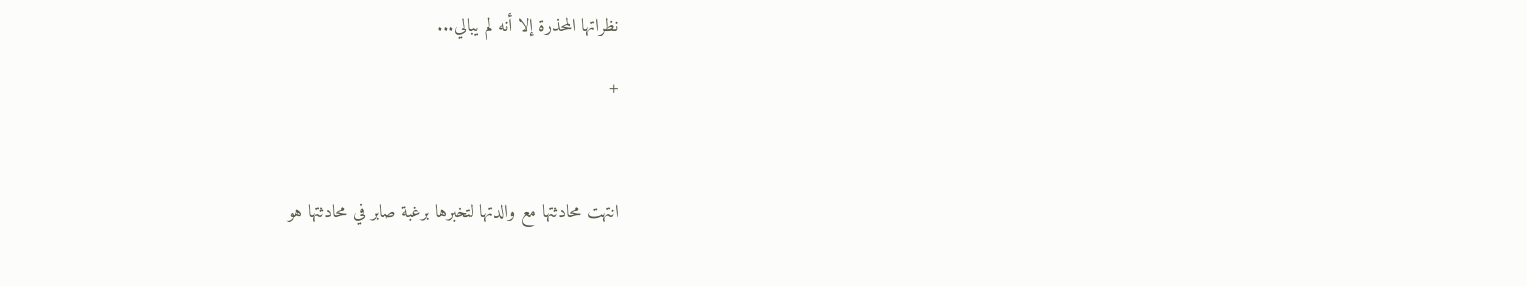نظراتها المحذرة إلا أنه لم يبالي...

+



انتهت محادثتها مع والدتها لتخبرها برغبة صابر في محادثتها هو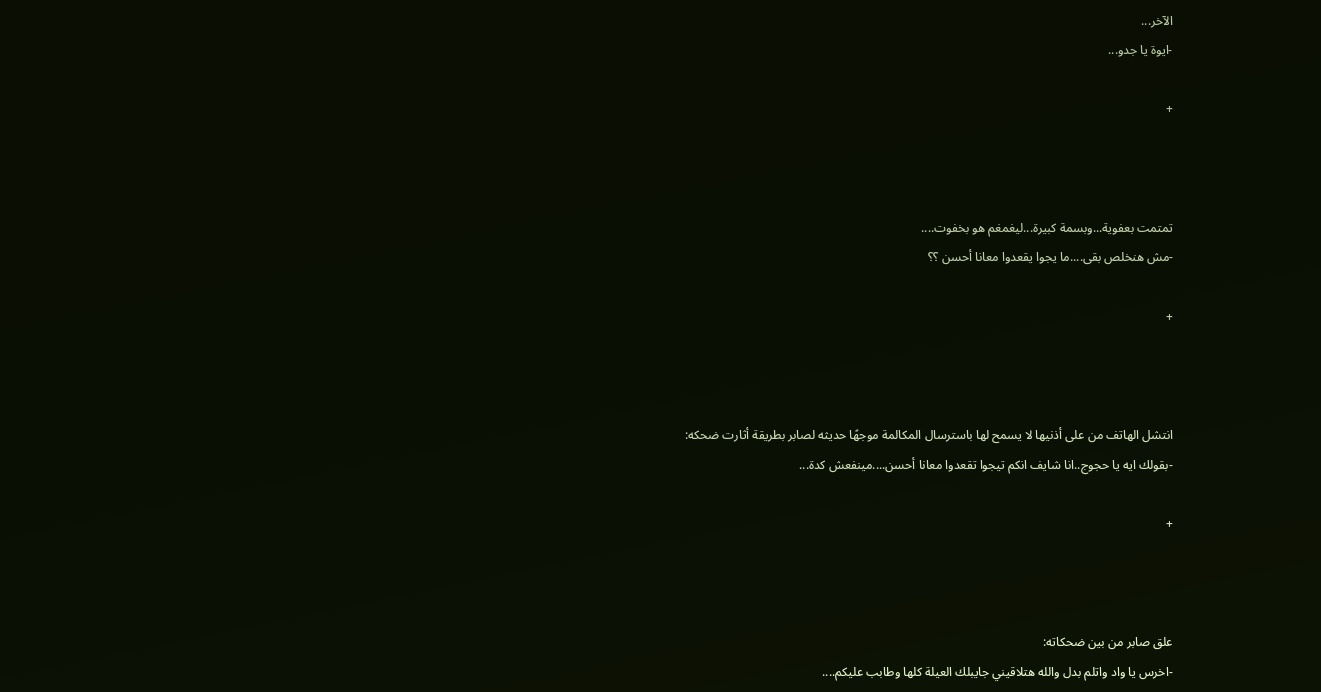الآخر...
-ايوة يا جدو...

+



تمتمت بعفوية...وبسمة كبيرة...ليغمغم هو بخفوت....
-مش هنخلص بقى....ما يجوا يقعدوا معانا أحسن ؟؟

+



انتشل الهاتف من على أذنيها لا يسمح لها باسترسال المكالمة موجهًا حديثه لصابر بطريقة أثارت ضحكه:
-بقولك ايه يا حجوج..انا شايف انكم تيجوا تقعدوا معانا أحسن....مينفعش كدة...

+



علق صابر من بين ضحكاته:
-اخرس يا واد واتلم بدل والله هتلاقيني جايبلك العيلة كلها وطابب عليكم....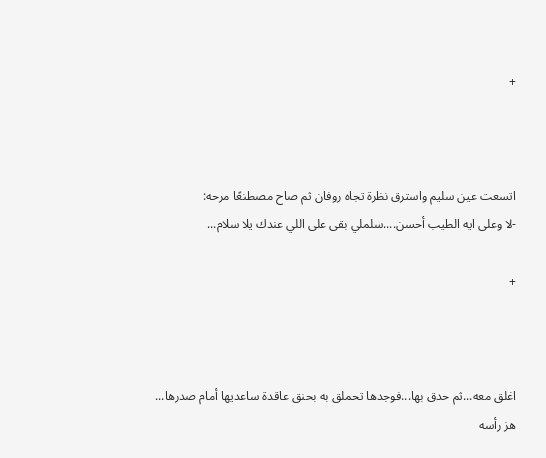+



اتسعت عين سليم واسترق نظرة تجاه روفان ثم صاح مصطنعًا مرحه:
-لا وعلى ايه الطيب أحسن....سلملي بقى على اللي عندك يلا سلام...

+



اغلق معه...ثم حدق بها...فوجدها تحملق به بحنق عاقدة ساعديها أمام صدرها...
هز رأسه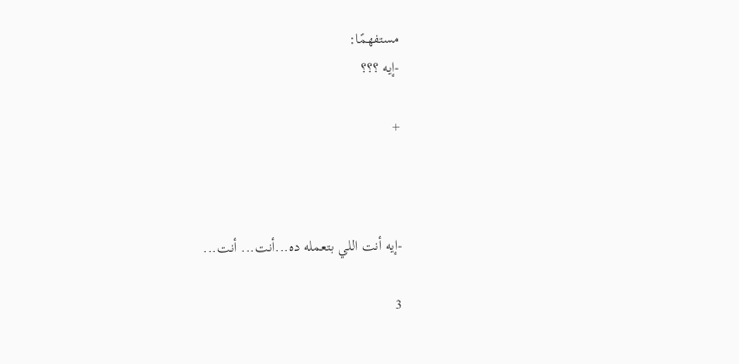مستفهمًا:
-إيه ؟؟؟

+



-إيه أنت اللي بتعمله ده...أنت... أنت...

3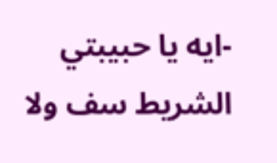-ايه يا حبيبتي الشريط سف ولا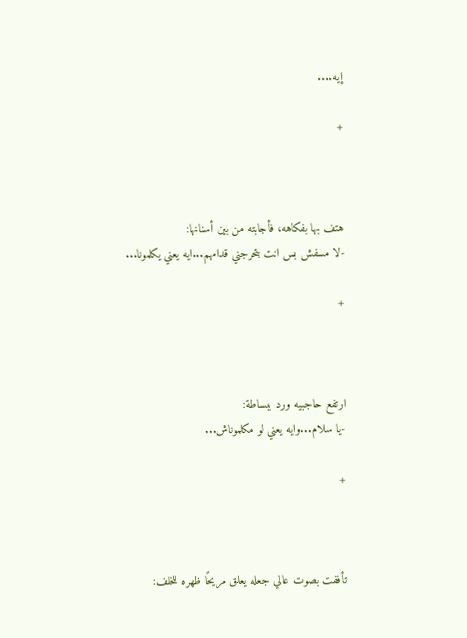إيه....

+



هتف بها بفكاهه، فأجابته من بين أسنانها:
-لا مسفش بس انت بتحرجني قدامهم...ايه يعني يكلمونا...

+



ارتفع حاجبيه ورد ببساطة:
-يا سلام...وايه يعني لو مكلموناش...

+



تأففت بصوت عالي جعله يعلق مريحًا ظهره للخلف: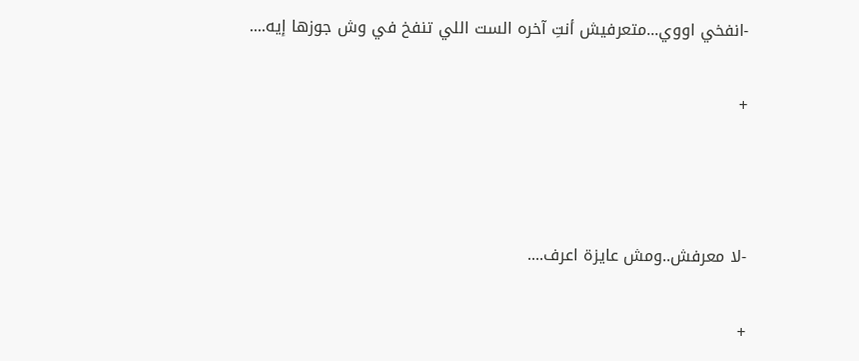-انفخي اووي...متعرفيش أنتِ آخره الست اللي تنفخ في وش جوزها إيه....

+



-لا معرفش..ومش عايزة اعرف....

+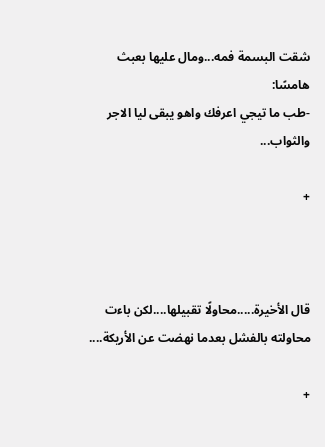شقت البسمة فمه...ومال عليها بعبث هامسًا:
-طب ما تيجي اعرفك واهو يبقى ليا الاجر والثواب...

+



قال الأخيرة.....محاولًا تقبيلها....لكن باءت محاولته بالفشل بعدما نهضت عن الأريكة....

+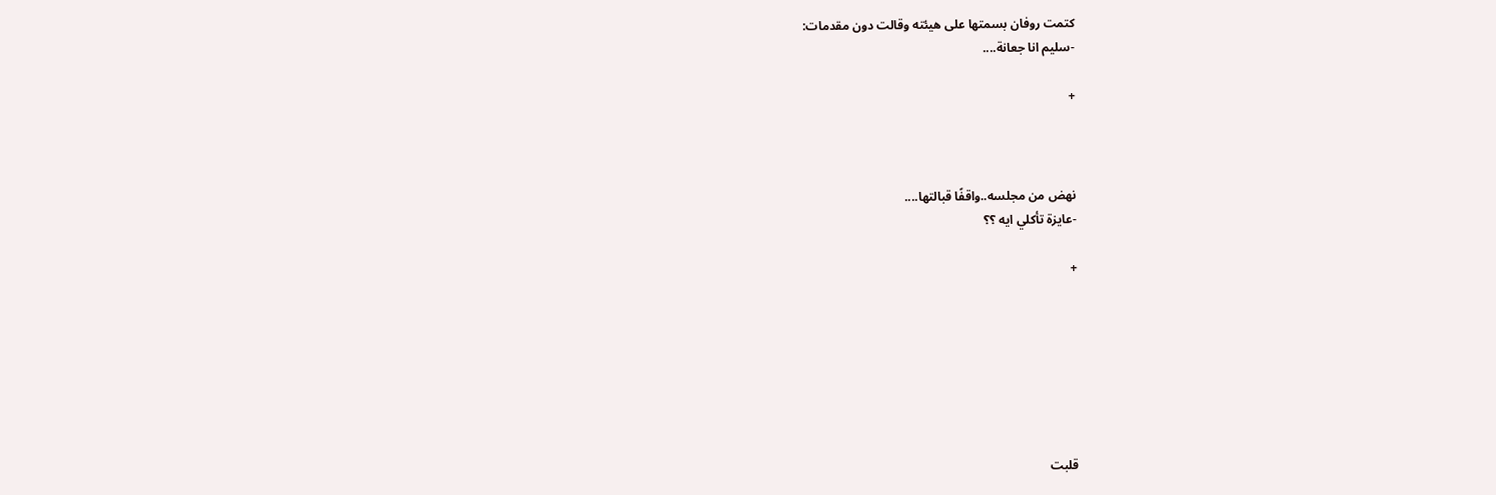كتمت روفان بسمتها على هيئته وقالت دون مقدمات:
-سليم انا جعانة....

+



نهض من مجلسه..واقفًا قبالتها....
-عايزة تأكلي ايه ؟؟

+







قلبت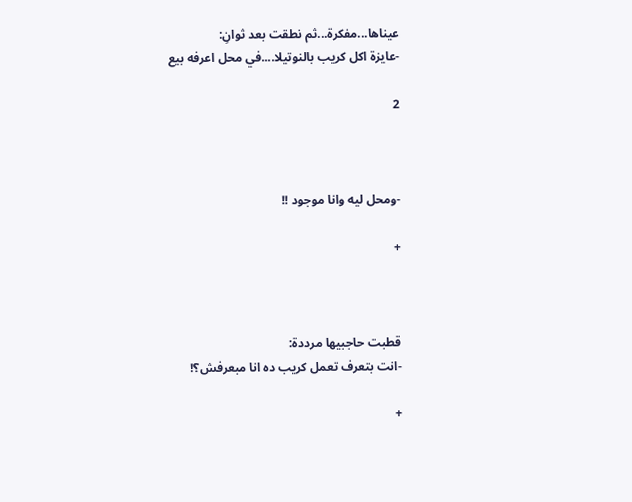عيناها...مفكرة...ثم نطقت بعد ثوانِ:
-عايزة اكل كريب بالنوتيلا....في محل اعرفه بيع

2



-ومحل ليه وانا موجود !!

+



قطبت حاجبيها مرددة:
-انت بتعرف تعمل كريب ده انا مبعرفش؟!

+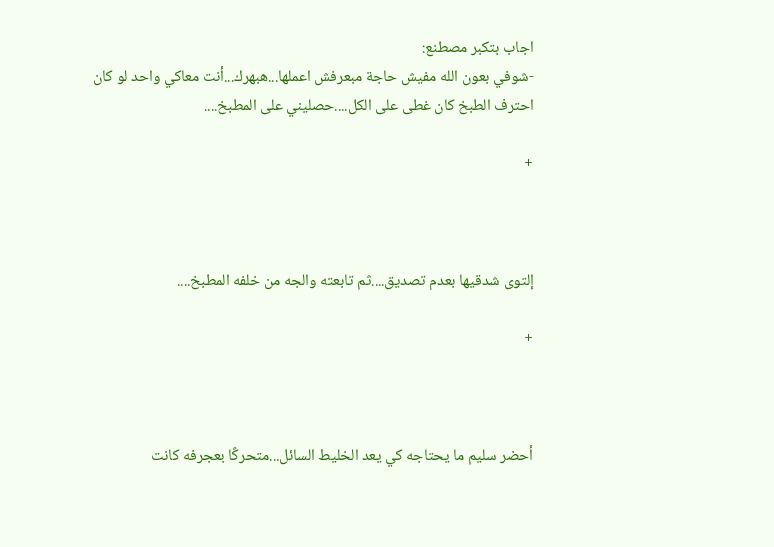اجاب بتكبر مصطنع:
-شوفي بعون الله مفيش حاجة مبعرفش اعملها...هبهرك...أنت معاكي واحد لو كان احترف الطبخ كان غطى على الكل....حصليني على المطبخ....

+



إلتوى شدقيها بعدم تصديق....ثم تابعته والجه من خلفه المطبخ....

+



أحضر سليم ما يحتاجه كي يعد الخليط السائل...متحركًا بعجرفه كانت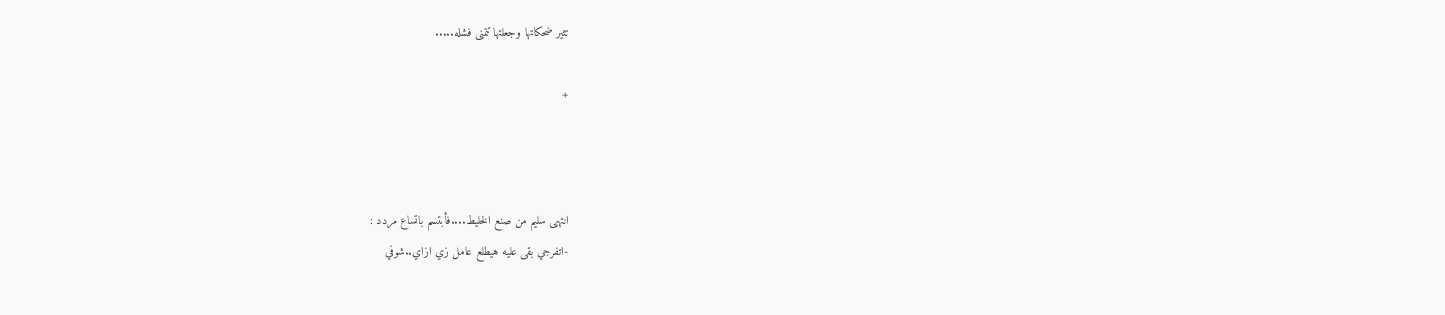تثير ضحكاتها وجعلتها تتمنى فشله.....

+



انتهى سليم من صنع الخليط....فأبتسم باتساع مردد :
-اتفرجي بقى عليه هيطلع عامل زي ازاي..شوفي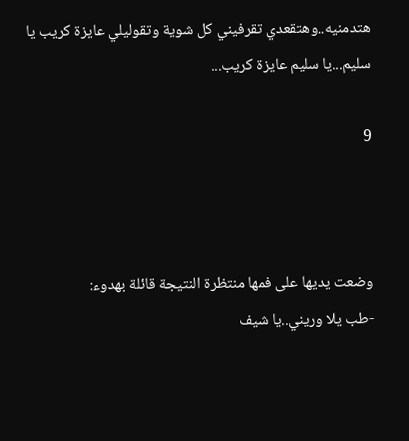هتدمنيه..وهتقعدي تقرفيني كل شوية وتقوليلي عايزة كريب يا سليم...يا سليم عايزة كريب...

9



وضعت يديها على فمها منتظرة النتيجة قائلة بهدوء:
-طب يلا وريني..يا شيف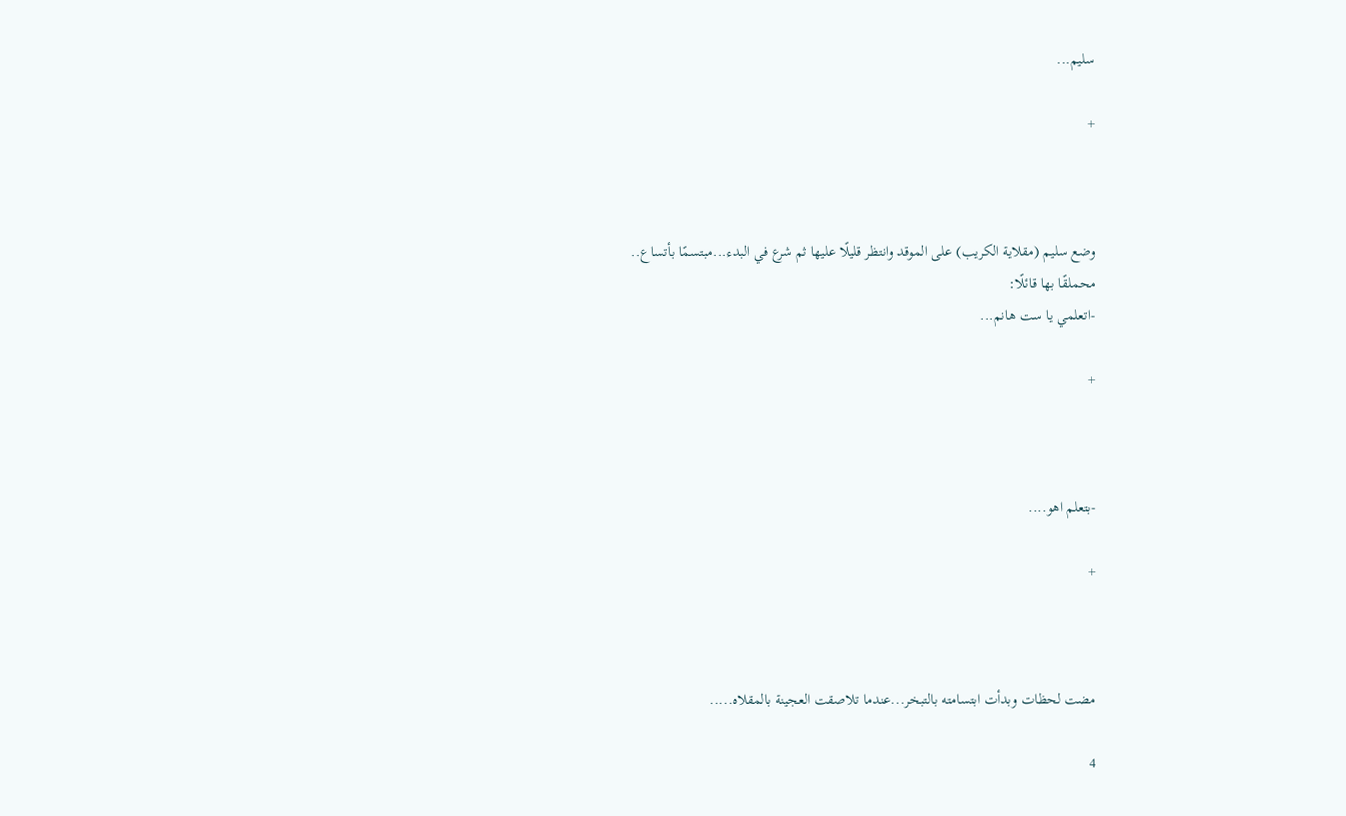سليم...

+



وضع سليم (مقلاية الكريب) على الموقد وانتظر قليلًا عليها ثم شرع في البدء...مبتسمًا بأتساع..
محملقًا بها قائلًا:
-اتعلمي يا ست هانم...

+



-بتعلم اهو....

+



مضت لحظات وبدأت ابتسامته بالتبخر...عندما تلاصقت العجينة بالمقلاه.....

4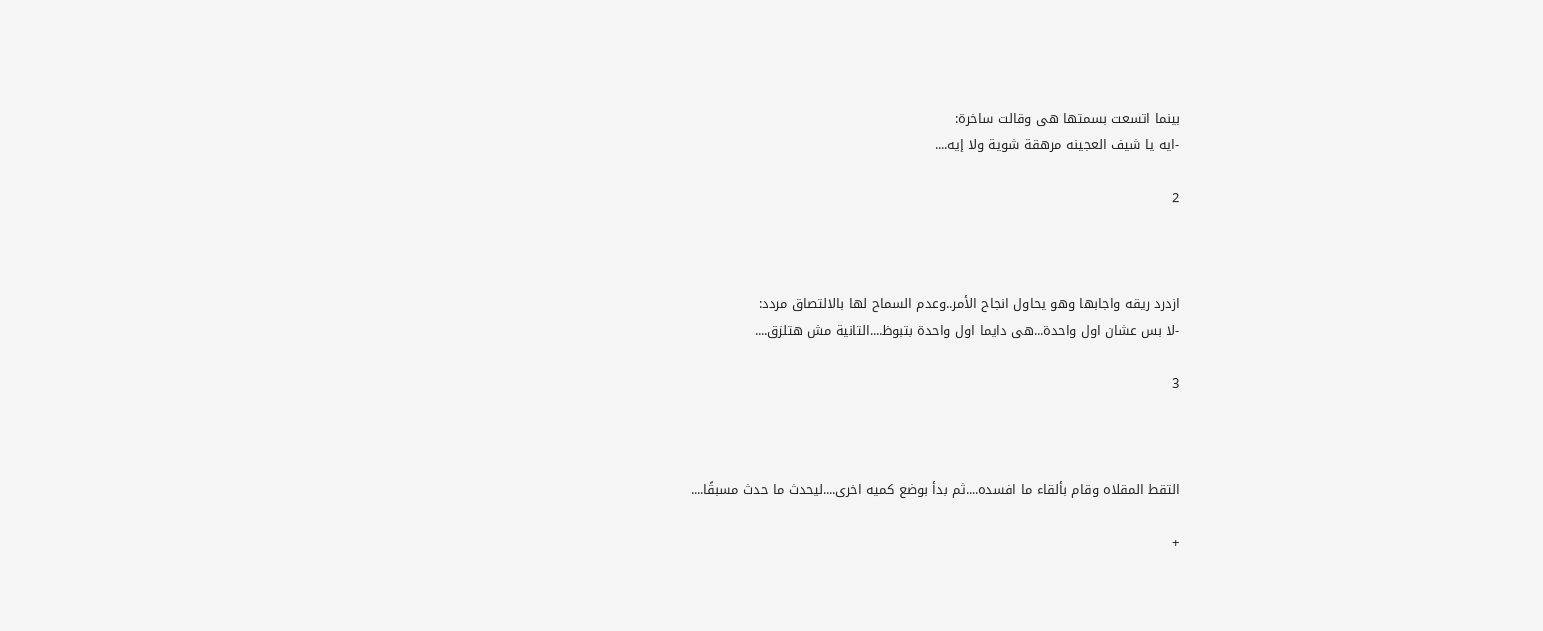بينما اتسعت بسمتها هى وقالت ساخرة:
-ايه يا شيف العجينه مرهقة شوية ولا إيه....

2



ازدرد ريقه واجابها وهو يحاول انجاح الأمر..وعدم السماح لها بالالتصاق مردد:
-لا بس عشان اول واحدة...هى دايما اول واحدة بتبوظ....التانية مش هتلزق....

3



التقط المقلاه وقام بألقاء ما افسده....ثم بدأ بوضع كميه اخرى....ليحدث ما حدث مسبقًا....

+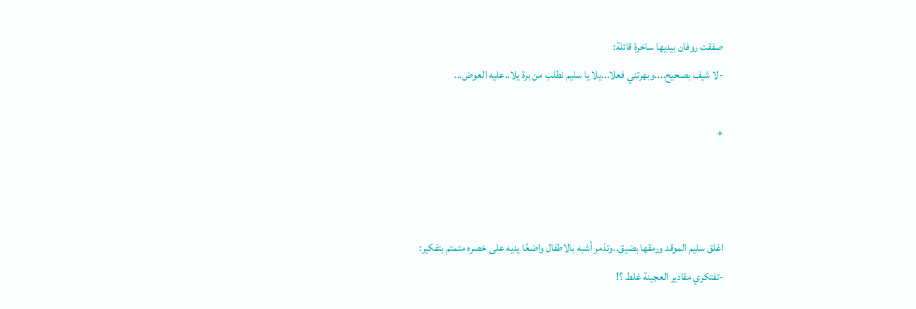صفقت روفان بيديها ساخرة قائلة:
-لا شيف بصحيح....وبهرتني فعلا...يلا يا سليم نطلب من برة يلا..عليه العوض...

+



اغلق سليم الموقد ورمقها بضيق..وتذمر أشبه بالاطفال واضعًا يديه على خصره متمتم بتفكير:
-تفتكري مقادير العجينة غلط ؟!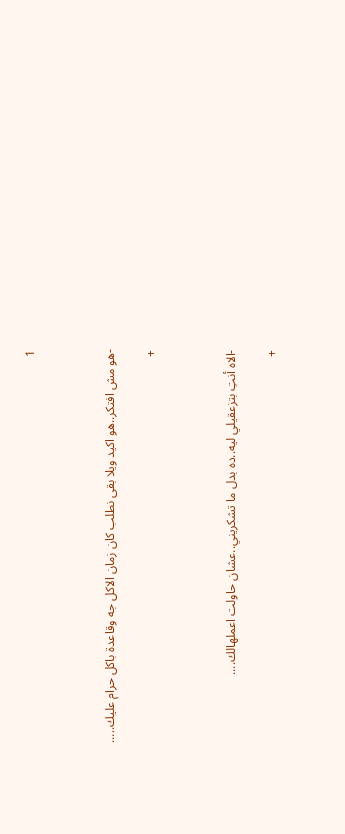1



-هو مش افتكر..هو اكيد ويلا بقى نطلب كان زمان الاكل جه وقاعدة باكل حرام عليك.....

+



-الاه أنتِ بتزعقيلي ليه..ده بدل ما تشكريني..عشان حاولت اعملهالك....

+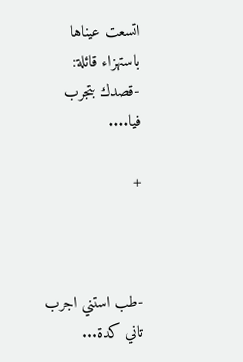اتسعت عيناها باستهزاء قائلة:
-قصدك بتجرب فيا....

+



-طب استني اجرب تاني كدة...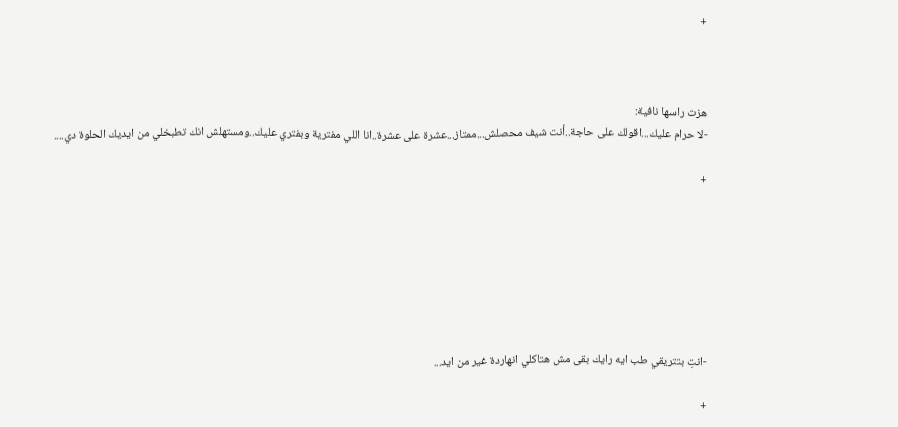+



هزت راسها نافية:
-لا حرام عليك...اقولك على حاجة..أنت شيف محصلش...ممتاز...عشرة على عشرة..انا اللي مفترية وبفتري عليك..ومستهلش انك تطبخلي من ايديك الحلوة دي....

+







-انتِ بتتريقي طب ايه رايك بقى مش هتاكلي انهاردة غير من ايد...

+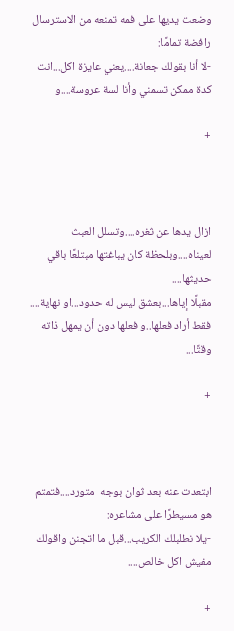وضعت يديها على فمه تمنعه من الاسترسال رافضة تمامًا:
-لا أنا بقولك جعانة....يعني عايزة اكل...انت كدة ممكن تسمني وأنا لسة عروسة....و

+



ازال يدها عن ثغره....وتسلل العبث لعيناه....وبلحظة كان يباغتها مبتلعًا باقي حديثها....
مقبلًا إياها...بعشق ليس له حدود...او نهاية....
فقط أراد فعلها..و فعلها دون أن يمهل ذاته وقتًا...

+



ابتعدت عنه بعد ثوان بوجه  متورد....فتمتم هو مسيطرًا على مشاعره:
-يلا نطلبلك الكريب...قبل ما اتجنن واقولك مفيش اكل خالص....

+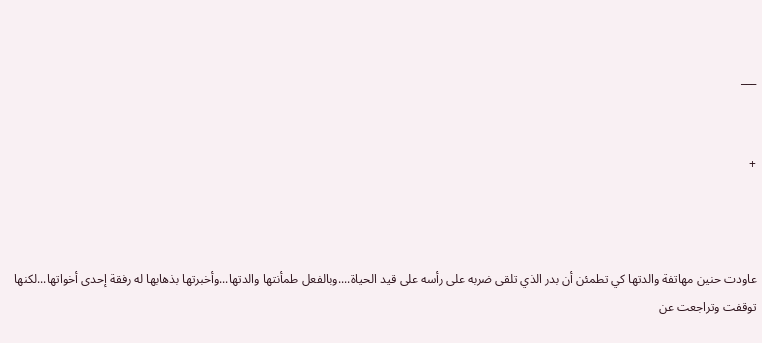___


+



عاودت حنين مهاتفة والدتها كي تطمئن أن بدر الذي تلقى ضربه على رأسه على قيد الحياة....وبالفعل طمأنتها والدتها...وأخبرتها بذهابها له رفقة إحدى أخواتها...لكنها توقفت وتراجعت عن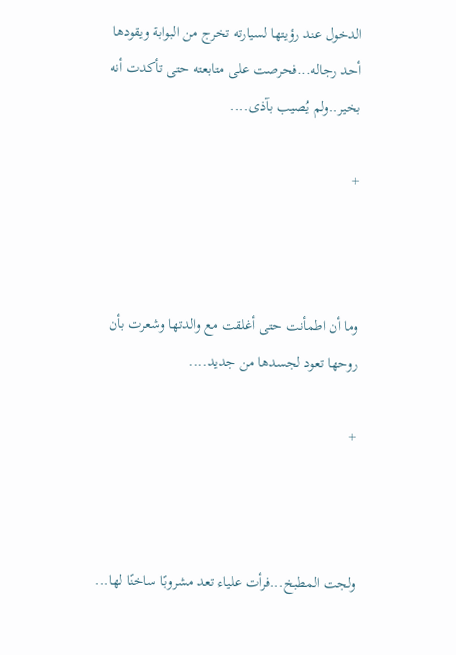الدخول عند رؤيتها لسيارته تخرج من البوابة ويقودها أحد رجاله...فحرصت على متابعته حتى تأكدت أنه بخير..ولم يُصيب بآذى....

+



وما أن اطمأنت حتى أغلقت مع والدتها وشعرت بأن روحها تعود لجسدها من جديد....

+



ولجت المطبخ...فرأت علياء تعد مشروبًا ساخنًا لها...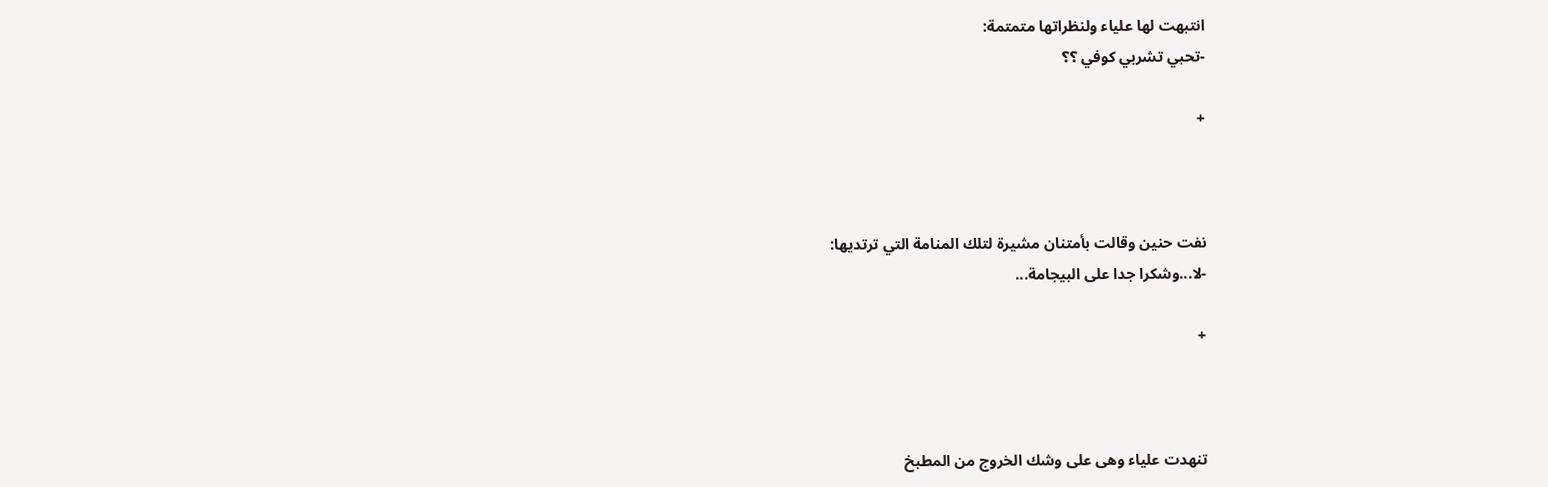انتبهت لها علياء ولنظراتها متمتمة:
-تحبي تشربي كوفي ؟؟

+



نفت حنين وقالت بأمتنان مشيرة لتلك المنامة التي ترتديها:
-لا...وشكرا جدا على البيجامة...

+



تنهدت علياء وهى على وشك الخروج من المطبخ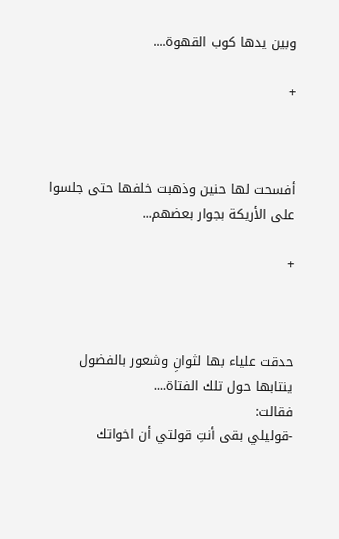وبين يدها كوب القهوة....

+



أفسحت لها حنين وذهبت خلفها حتى جلسوا على الأريكة بجوار بعضهم...

+



حدقت علياء بها لثوانِ وشعور بالفضول ينتابها حول تلك الفتاة....
فقالت:
-قوليلي بقى أنتِ قولتي أن اخواتك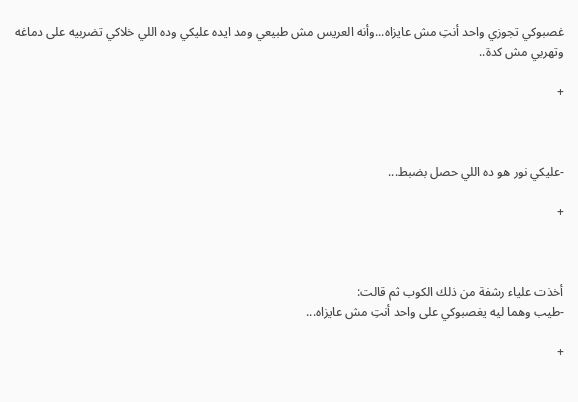غصبوكي تجوزي واحد أنتِ مش عايزاه...وأنه العريس مش طبيعي ومد ايده عليكي وده اللي خلاكي تضربيه على دماغه وتهربي مش كدة..

+



-عليكي نور هو ده اللي حصل بضبط...

+



أخذت علياء رشفة من ذلك الكوب ثم قالت:
-طيب وهما ليه يغصبوكي على واحد أنتِ مش عايزاه...

+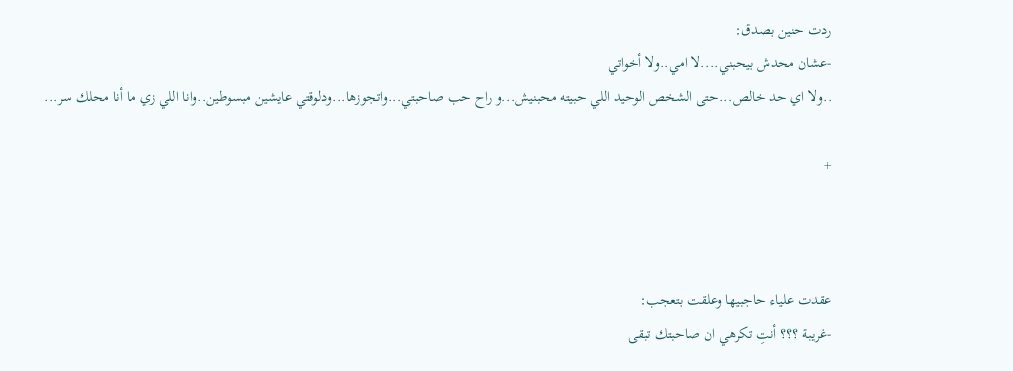ردت حنين بصدق:
-عشان محدش بيحبني....لا امي..ولا أخواتي
..ولا اي حد خالص...حتى الشخص الوحيد اللي حبيته محبنيش...و راح حب صاحبتي...واتجوزها...ودلوقتي عايشين مبسوطين..وانا اللي زي ما أنا محلك سر...

+



عقدت علياء حاجبيها وعلقت بتعجب:
-غريبة ؟؟؟ أنتِ تكرهي ان صاحبتك تبقى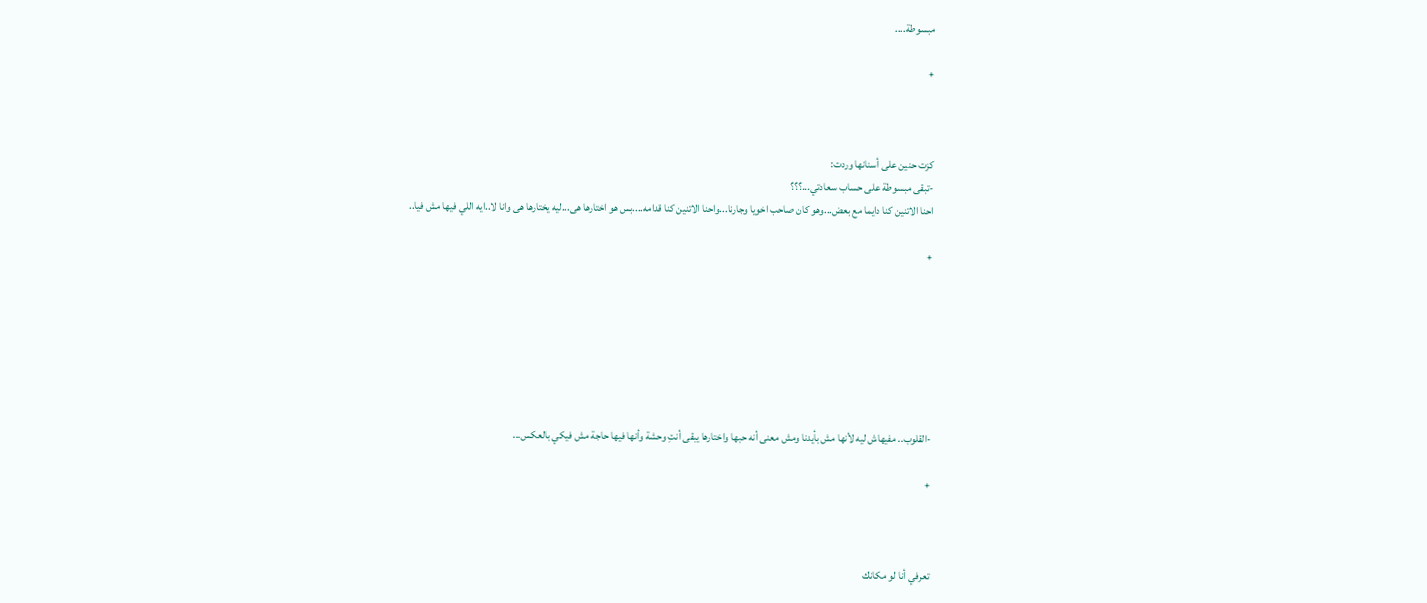مبسوطة....

+



كزت حنين على أسنانها وردت:
-تبقى مبسوطة على حساب سعادتي...؟؟؟
احنا الاتنين كنا دايما مع بعض...وهو كان صاحب اخويا وجارنا...واحنا الاتنين كنا قدامه....بس هو اختارها هى...ليه يختارها هى وانا لا..ايه اللي فيها مش فيا..

+







-القلوب.. مفيهاش ليه لأنها مش بأيدنا ومش معنى أنه حبها واختارها يبقى أنتِ وحشة وأنها فيها حاجة مش فيكي بالعكس...

+



تعرفي أنا لو مكانك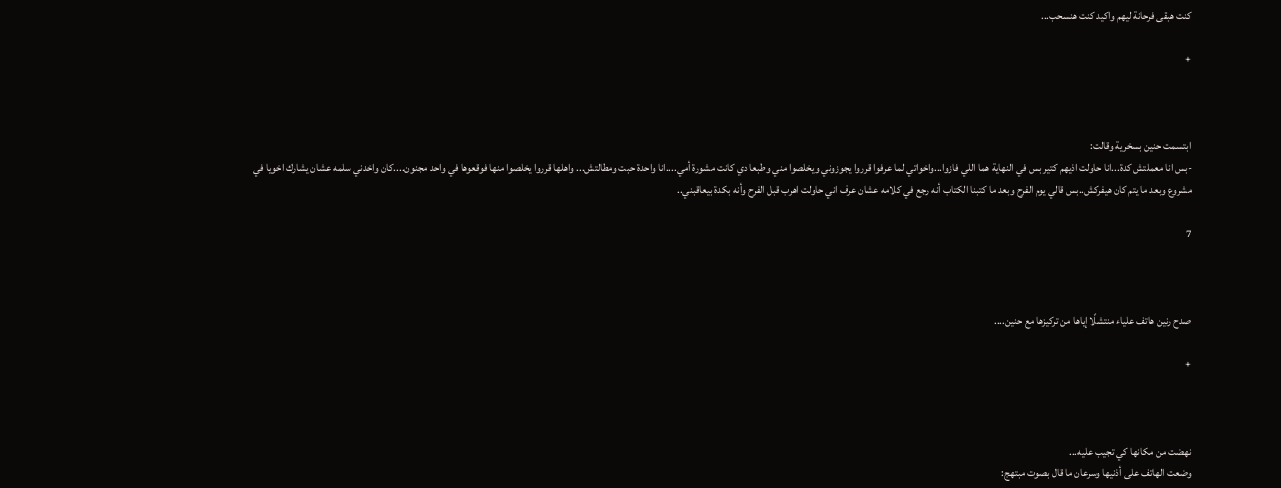كنت هبقى فرحانة ليهم واكيد كنت هنسحب...

+



ابتسمت حنين بسخرية وقالت:
-بس انا معملتش كدة...انا حاولت اذيهم كتير بس في النهاية هما اللي فازوا...واخواتي لما عرفوا قرروا يجوزوني ويخلصوا مني وطبعا دي كانت مشورة أمي....انا واحدة حبت ومطالتش... واهلها قرروا يخلصوا منها فوقعوها في واحد مجنون....كان واخدني سلمه عشان يشارك اخويا في مشروع وبعد ما يتم كان هيفركش..بس قالي يوم الفرح وبعد ما كتبنا الكتاب أنه رجع في كلامه عشان عرف اني حاولت اهرب قبل الفرح وأنه بكدة بيعاقبني..

7



صدح رنين هاتف علياء منتشلًا إياها من تركيزها مع حنين....

+



نهضت من مكانها كي تجيب عليه...
وضعت الهاتف على أذنيها وسرعان ما قال بصوت مبتهج: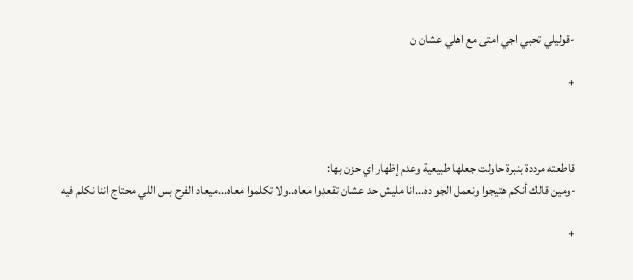-قوليلي تحبي اجي امتى مع اهلي عشان ن

+



قاطعته مرددة بنبرة حاولت جعلها طبيعية وعدم إظهار اي حزن بها:
-ومين قالك أنكم هتيجوا ونعمل الجو ده...انا مليش حد عشان تقعدوا معاه..ولا تكلموا معاه...ميعاد الفرح بس اللي محتاج اننا نكلم فيه

+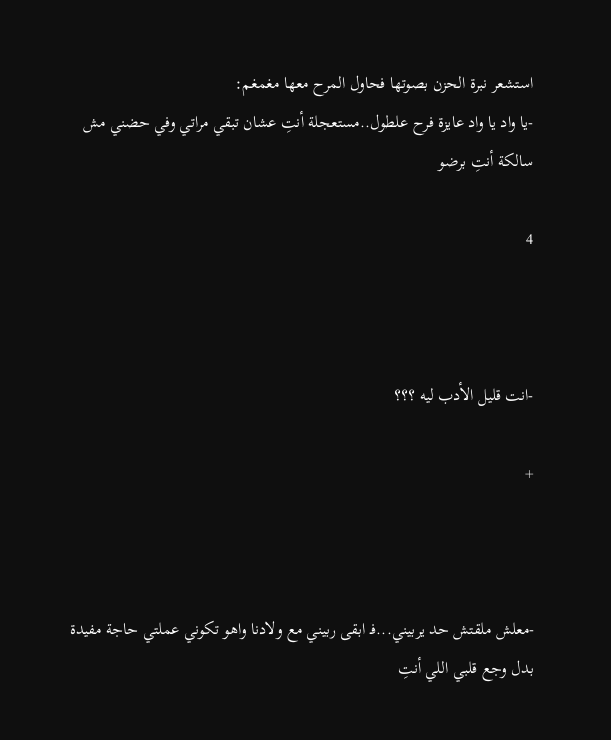استشعر نبرة الحزن بصوتها فحاول المرح معها مغمغم:
-يا واد يا واد عايزة فرح علطول..مستعجلة أنتِ عشان تبقي مراتي وفي حضني مش سالكة أنتِ برضو

4



-انت قليل الأدب ليه ؟؟؟

+



-معلش ملقتش حد يربيني...فـ ابقى ربيني مع ولادنا واهو تكوني عملتي حاجة مفيدة بدل وجع قلبي اللي أنتِ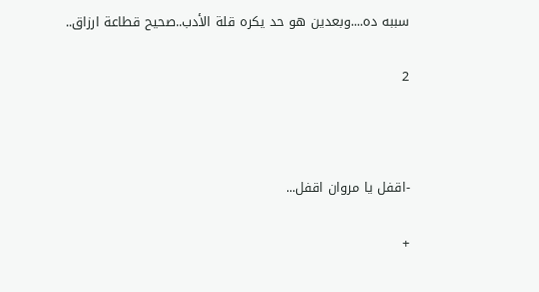سببه ده....وبعدين هو حد يكره قلة الأدب..صحيح قطاعة ارزاق..

2



-اقفل يا مروان اقفل...

+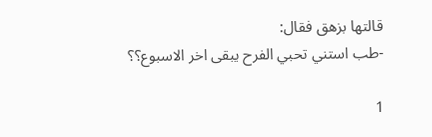قالتها بزهق فقال:
-طب استني تحبي الفرح يبقى اخر الاسبوع؟؟

1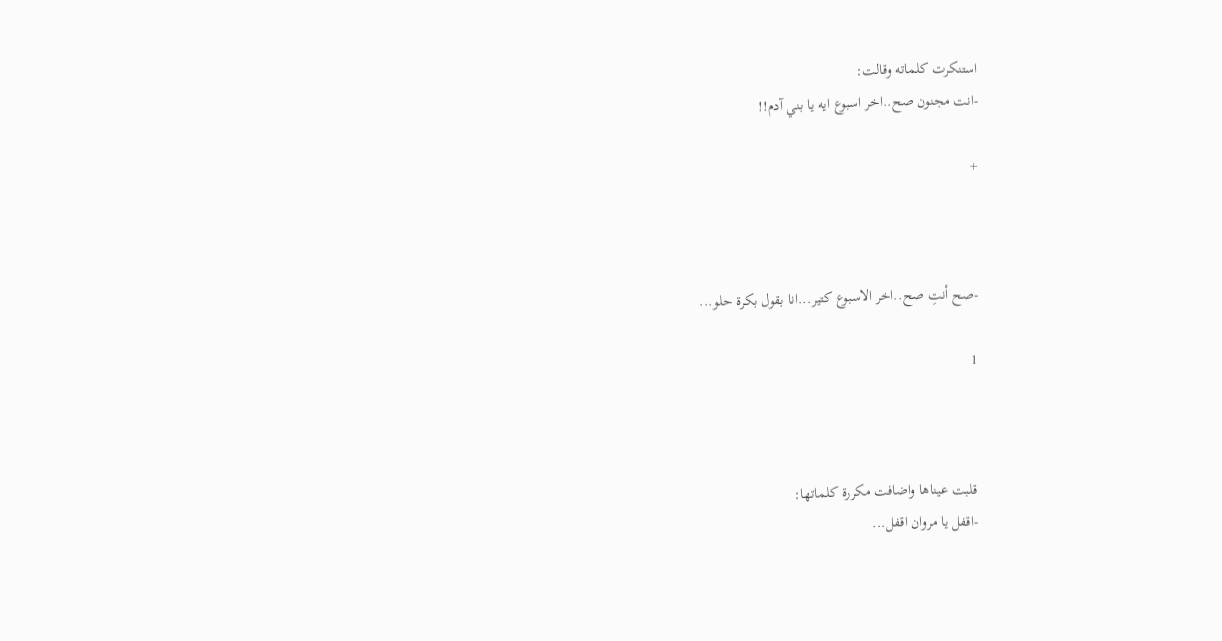استنكرت كلماته وقالت:
-انت مجنون صح..اخر اسبوع ايه يا بني آدم!!

+



-صح أنتِ صح..اخر الاسبوع كتير...انا بقول بكرة حلو...

1



قلبت عيناها واضافت مكررة كلماتها:
-اقفل يا مروان اقفل...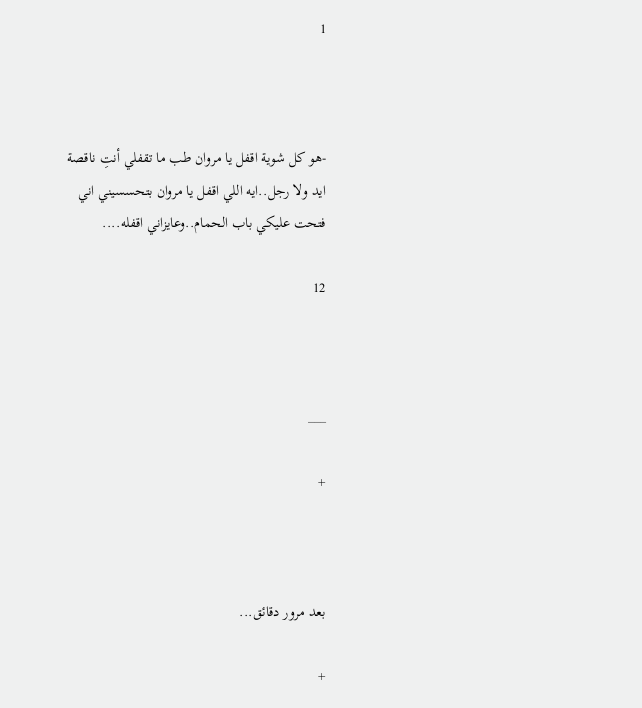1



-هو كل شوية اقفل يا مروان طب ما تقفلي أنتِ ناقصة ايد ولا رجل..ايه اللي اقفل يا مروان بتحسسيني اني فتحت عليكي باب الحمام..وعايزاني اقفله....

12



___

+



بعد مرور دقائق...

+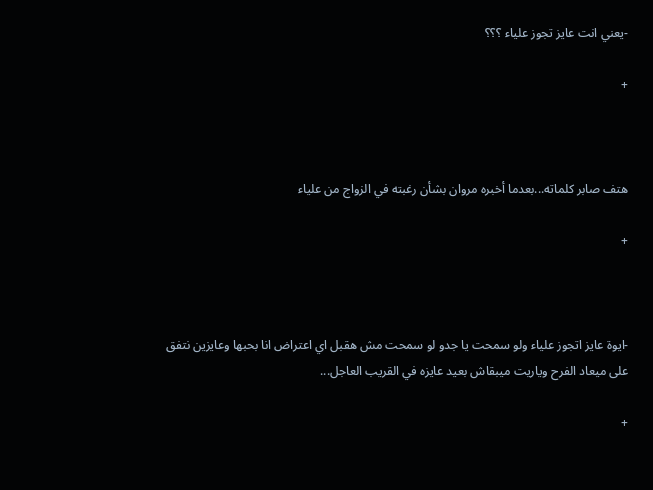-يعني انت عايز تجوز علياء ؟؟؟

+



هتف صابر كلماته...بعدما أخبره مروان بشأن رغبته في الزواج من علياء

+



-ايوة عايز اتجوز علياء ولو سمحت يا جدو لو سمحت مش هقبل اي اعتراض انا بحبها وعايزين نتفق على ميعاد الفرح وياريت ميبقاش بعيد عايزه في القريب العاجل...

+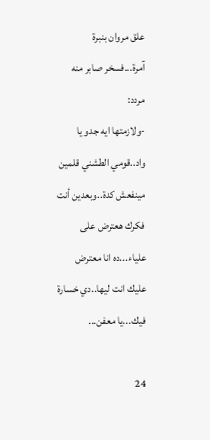علق مروان بنبرة آمرة...فسخر صابر منه مردد:
-ولازمتها ايه جدو يا واد..قومي الطشني قلمين مينفعش كدة..وبعدين أنت فكرك هعترض على علياء...ده انا معترض عليك انت ليها..دي خسارة فيك...يا معفن...

24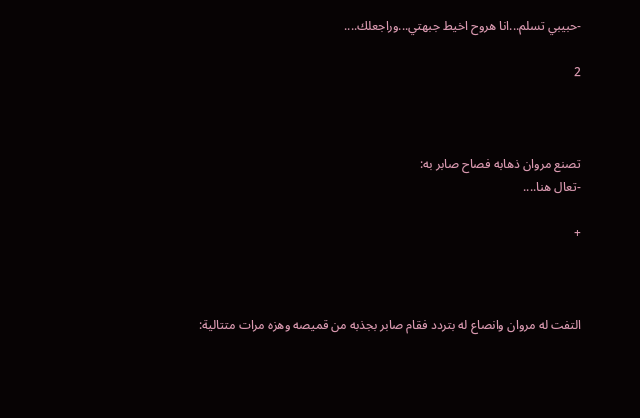-حبيبي تسلم...انا هروح اخيط جبهتي...وراجعلك....

2



تصنع مروان ذهابه فصاح صابر به:
-تعال هنا....

+



التفت له مروان وانصاع له بتردد فقام صابر بجذبه من قميصه وهزه مرات متتالية: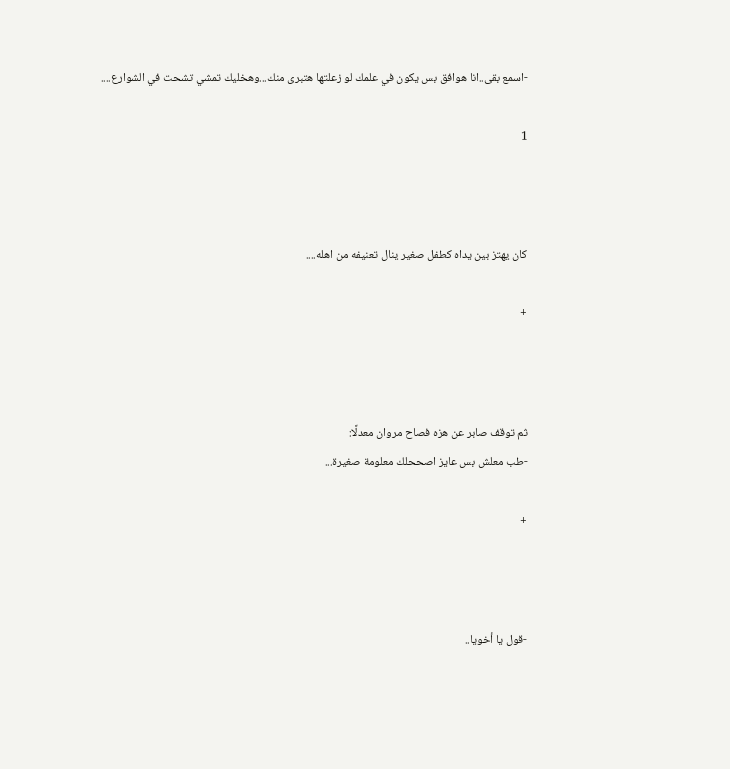-اسمع بقى..انا هوافق بس يكون في علمك لو زعلتها هتبرى منك...وهخليك تمشي تشحت في الشوارع....

1



كان يهتز بين يداه كطفل صغير ينال تعنيفه من اهله....

+



ثم توقف صابر عن هزه فصاح مروان معدلًا:
-طب معلش بس عايز اصححلك معلومة صغيرة...

+



-قول يا أخويا..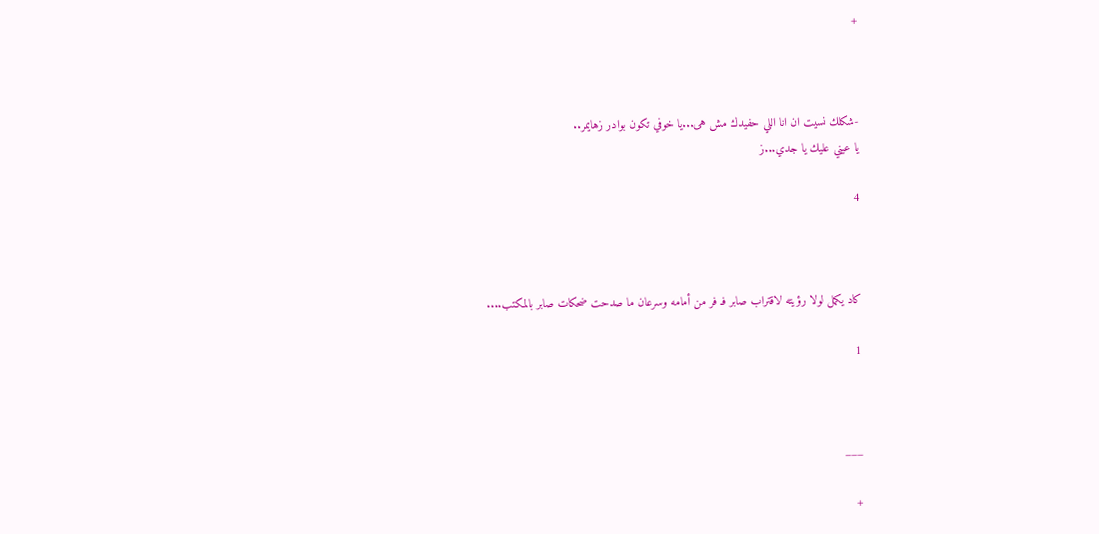+



-شكلك نسيت ان انا اللي حفيدك مش هى...يا خوفي تكون بوادر زهايمر..
يا عيني عليك يا جدي...ز

4



كاد يكمل لولا رؤيته لاقتراب صابر فـ فر من أمامه وسرعان ما صدحت ضحكات صابر بالمكتب....

1



___

+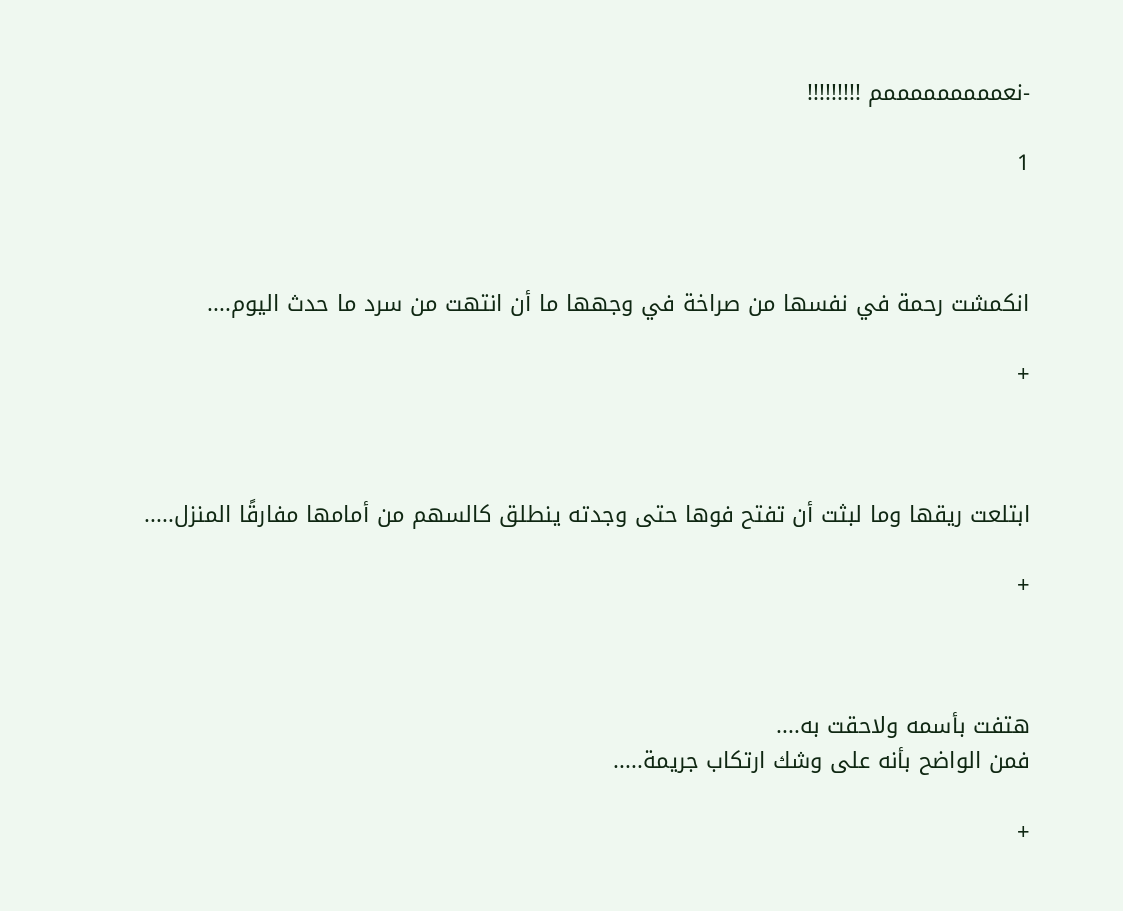-نعمممممممممم !!!!!!!!!

1



انكمشت رحمة في نفسها من صراخة في وجهها ما أن انتهت من سرد ما حدث اليوم....

+



ابتلعت ريقها وما لبثت أن تفتح فوها حتى وجدته ينطلق كالسهم من أمامها مفارقًا المنزل.....

+



هتفت بأسمه ولاحقت به....
فمن الواضح بأنه على وشك ارتكاب جريمة.....

+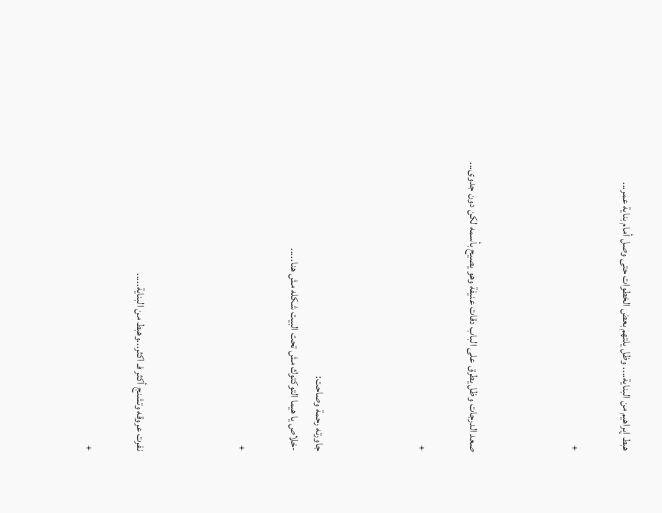هبط إبراهيم من البناية.... وظل يلتهم بعض الخطوات حتى وصل أمام بناية عمر...

+



صعد الدرجات وظل يطرق على الباب دقات عنيفة وهو يصيح بأسمه لكن دون جدوى...

+



جاورته رحمة وصاحت:
-خلاص يا هيما التوكتوك مش تحت البيت شكله مش هنا.....

+



نفرت عروقه وتشنج أكثر فـ اكثر...وهبط من البناية.....

+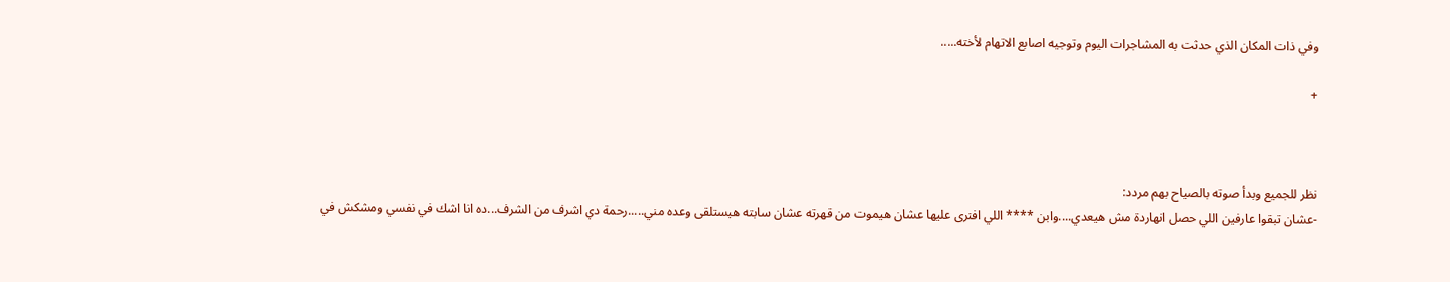وفي ذات المكان الذي حدثت به المشاجرات اليوم وتوجيه اصابع الاتهام لأخته.....

+



نظر للجميع وبدأ صوته بالصياح بهم مردد:
-عشان تبقوا عارفين اللي حصل انهاردة مش هيعدي....وابن **** اللي افترى عليها عشان هيموت من قهرته عشان سابته هيستلقى وعده مني.....رحمة دي اشرف من الشرف...ده انا اشك في نفسي ومشكش في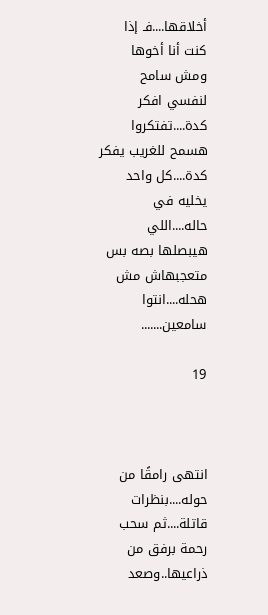أخلاقها....فـ إذا كنت أنا أخوها ومش سامح لنفسي افكر كدة....تفتكروا هسمح للغريب يفكر كدة....كل واحد يخليه في حاله....اللي هيبصلها بصه بس متعجبهاش مش هحله....انتوا سامعين.......

19



انتهى رامقًا من حوله....بنظرات قاتلة....ثم سحب رحمة برفق من ذراعيها..وصعد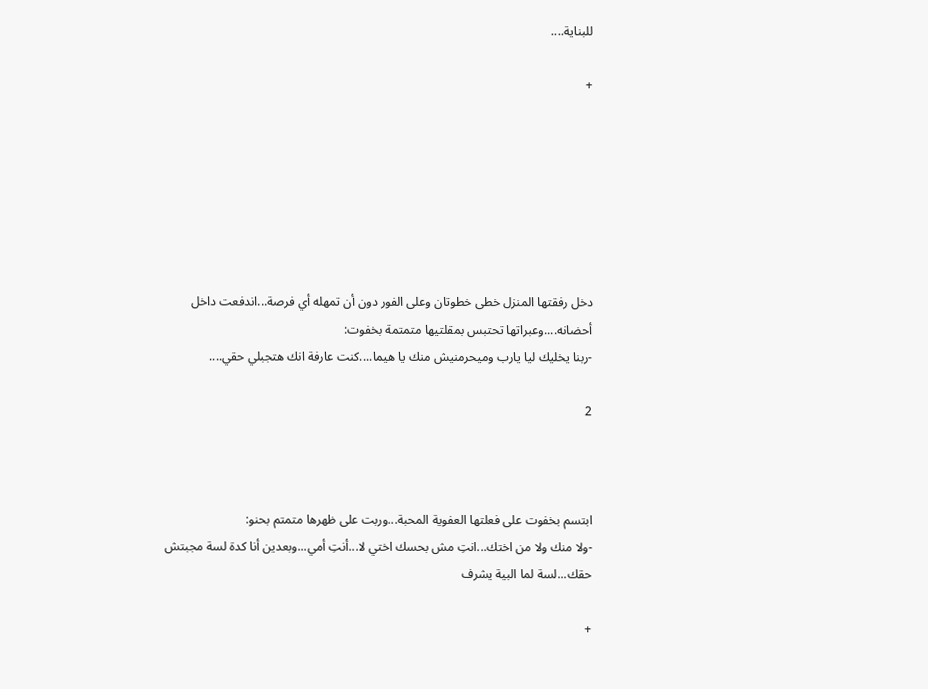للبناية....

+







دخل رفقتها المنزل خطى خطوتان وعلى الفور دون أن تمهله أي فرصة...اندفعت داخل أحضانه....وعبراتها تحتبس بمقلتيها متمتمة بخفوت:
-ربنا يخليك ليا يارب وميحرمنيش منك يا هيما....كنت عارفة انك هتجبلي حقي....

2



ابتسم بخفوت على فعلتها العفوية المحبة...وربت على ظهرها متمتم بحنو:
-ولا منك ولا من اختك...انتِ مش بحسك اختي لا...أنتِ أمي...وبعدين أنا كدة لسة مجبتش حقك...لسة لما البية يشرف

+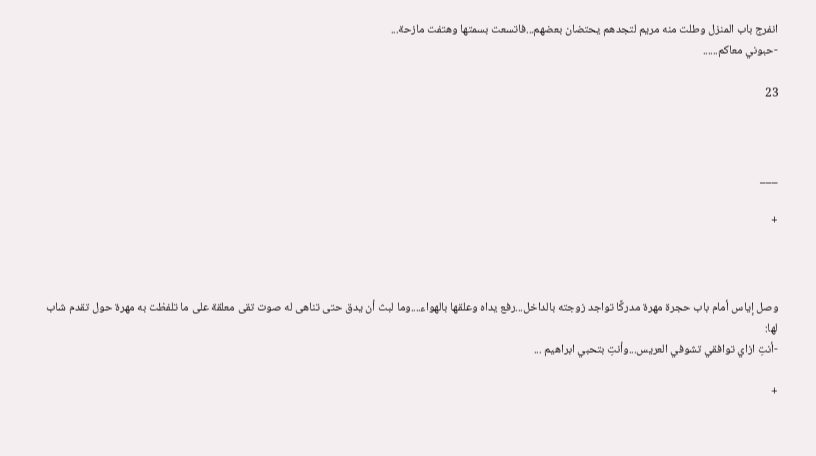انفرج باب المنزل وطلت منه مريم لتجدهم يحتضان بعضهم...فاتسعت بسمتها وهتفت مازحة...
-حبوني معاكم......

23



___

+



وصل إياس أمام باب حجرة مهرة مدركًا تواجد زوجته بالداخل...رفع يداه وعلقها بالهواء....وما لبث أن يدق حتى تناهى له صوت تقى معلقة على ما تلفظت به مهرة حول تقدم شاب لها:
-أنتِ ازاي توافقي تشوفي العريس...وأنتِ بتحبي ابراهيم ...

+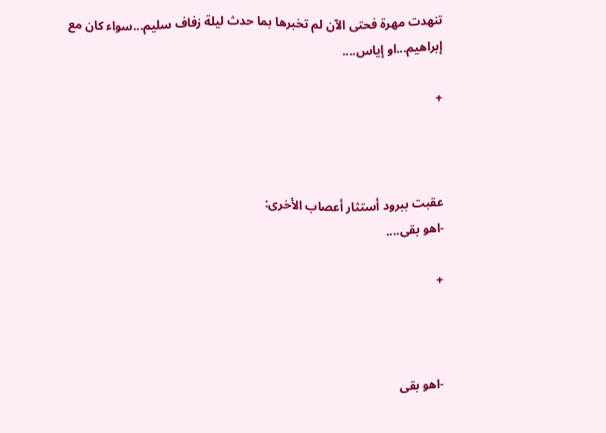تنهدت مهرة فحتى الآن لم تخبرها بما حدث ليلة زفاف سليم...سواء كان مع إبراهيم...او إياس....

+



عقبت ببرود أستثار أعصاب الأخرى:
-اهو بقى....

+



-اهو بقى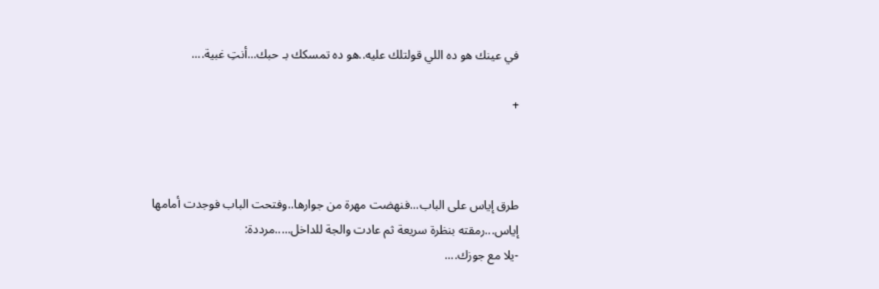في عينك هو ده اللي قولتلك عليه..هو ده تمسكك بـ حبك...أنتِ غبية....

+



طرق إياس على الباب...فنهضت مهرة من جوارها..وفتحت الباب فوجدت أمامها إياس...رمقته بنظرة سريعة ثم عادت والجة للداخل.....مرددة:
-يلا مع جوزك....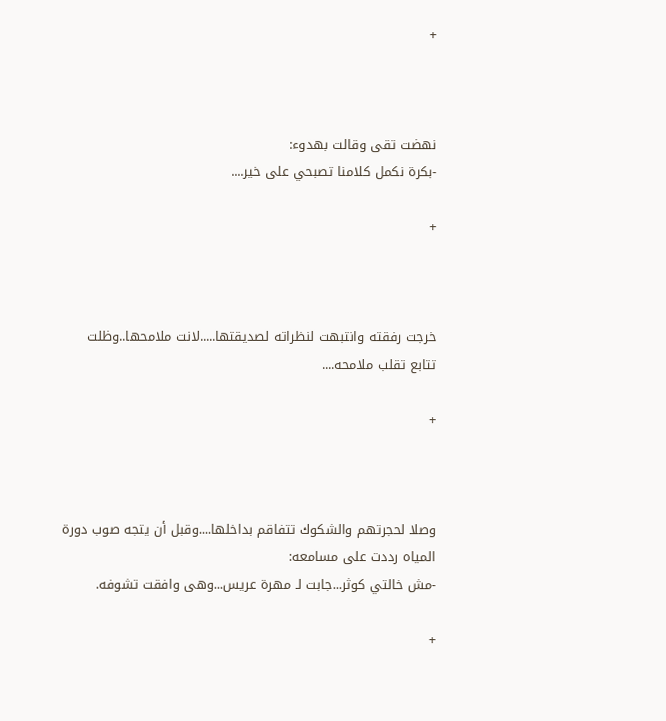+



نهضت تقى وقالت بهدوء:
-بكرة نكمل كلامنا تصبحي على خير....

+



خرجت رفقته وانتبهت لنظراته لصديقتها.....لانت ملامحها..وظلت تتابع تقلب ملامحه....

+



وصلا لحجرتهم والشكوك تتفاقم بداخلها....وقبل أن يتجه صوب دورة المياه رددت على مسامعه:
-مش خالتي كوثر...جابت لـ مهرة عريس...وهى وافقت تشوفه.

+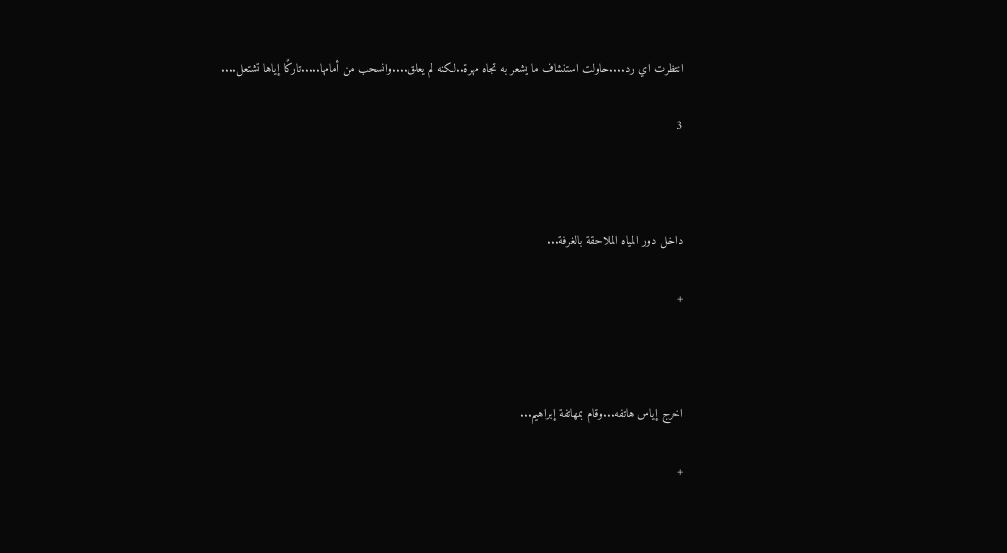انتظرت اي رد....حاولت استنشاف ما يشعر به تجاه مهرة..لكنه لم يعلق....وانسحب من أمامها.....تاركًا إياها تشتعل....

3



داخل دور المياه الملاحقة بالغرفة...

+



اخرج إياس هاتفه...وقام بمهاتفة إبراهيم...

+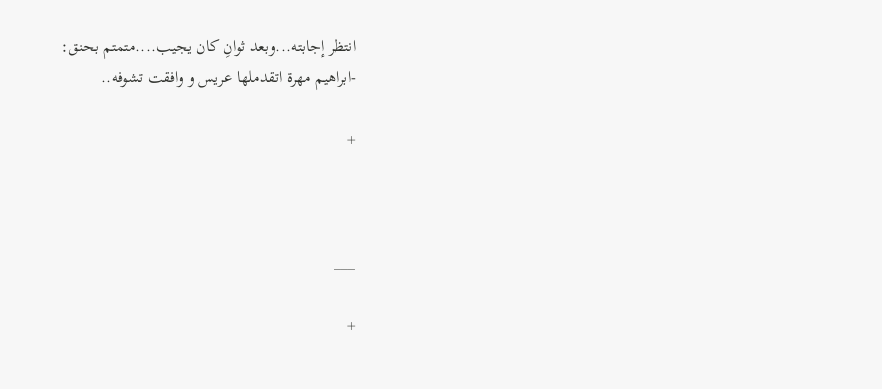انتظر إجابته...وبعد ثوانِ كان يجيب....متمتم بحنق:
-ابراهيم مهرة اتقدملها عريس و وافقت تشوفه..

+



___

+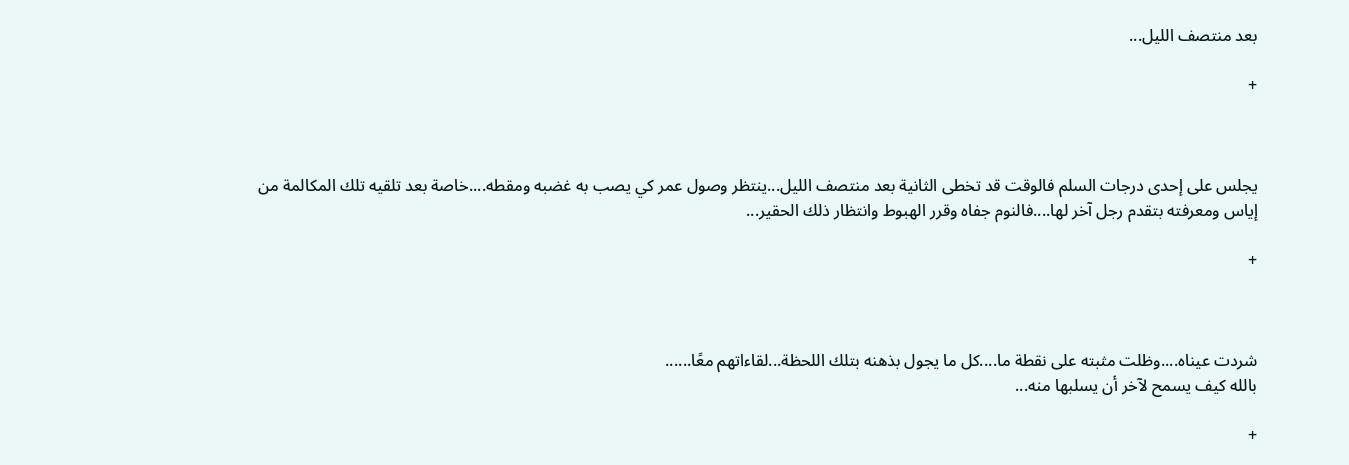بعد منتصف الليل...

+



يجلس على إحدى درجات السلم فالوقت قد تخطى الثانية بعد منتصف الليل...ينتظر وصول عمر كي يصب به غضبه ومقطه....خاصة بعد تلقيه تلك المكالمة من إياس ومعرفته بتقدم رجل آخر لها....فالنوم جفاه وقرر الهبوط وانتظار ذلك الحقير...

+



شردت عيناه....وظلت مثبته على نقطة ما....كل ما يجول بذهنه بتلك اللحظة...لقاءاتهم معًا......
بالله كيف يسمح لآخر أن يسلبها منه...

+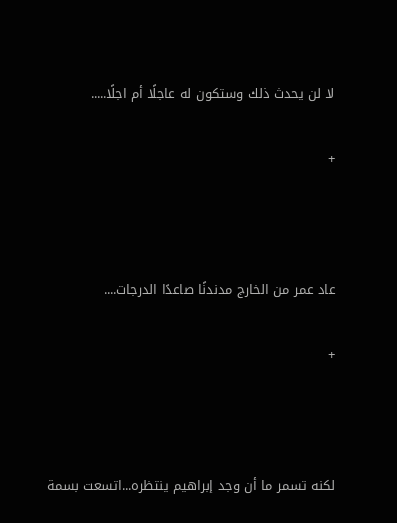لا لن يحدث ذلك وستكون له عاجلًا أم اجلًا.....

+



عاد عمر من الخارج مدندنًا صاعدًا الدرجات....

+



لكنه تسمر ما أن وجد إبراهيم ينتظره...اتسعت بسمة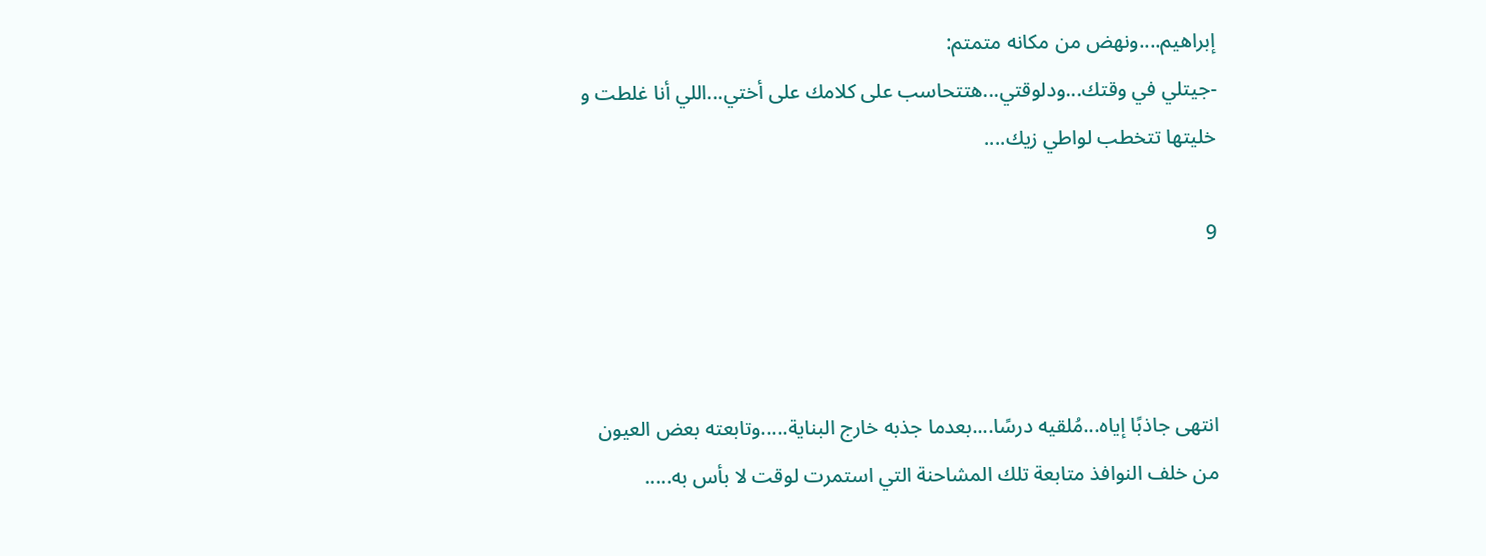إبراهيم....ونهض من مكانه متمتم:
-جيتلي في وقتك...ودلوقتي...هتتحاسب على كلامك على أختي...اللي أنا غلطت و خليتها تتخطب لواطي زيك....

9



انتهى جاذبًا إياه...مُلقيه درسًا....بعدما جذبه خارج البناية.....وتابعته بعض العيون من خلف النوافذ متابعة تلك المشاحنة التي استمرت لوقت لا بأس به.....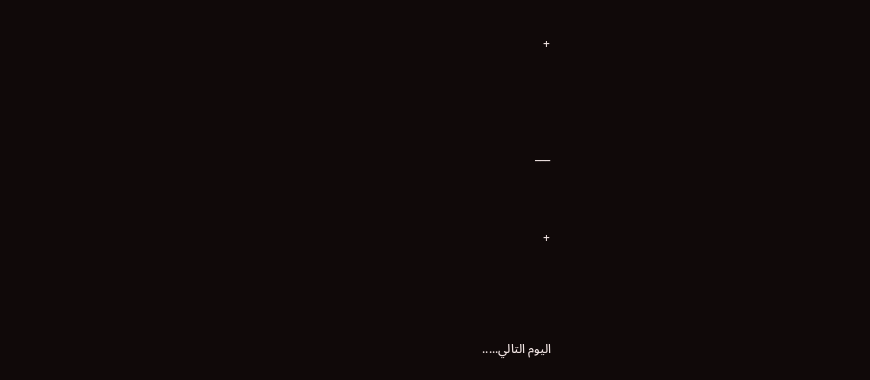+



___


+



اليوم التالي.....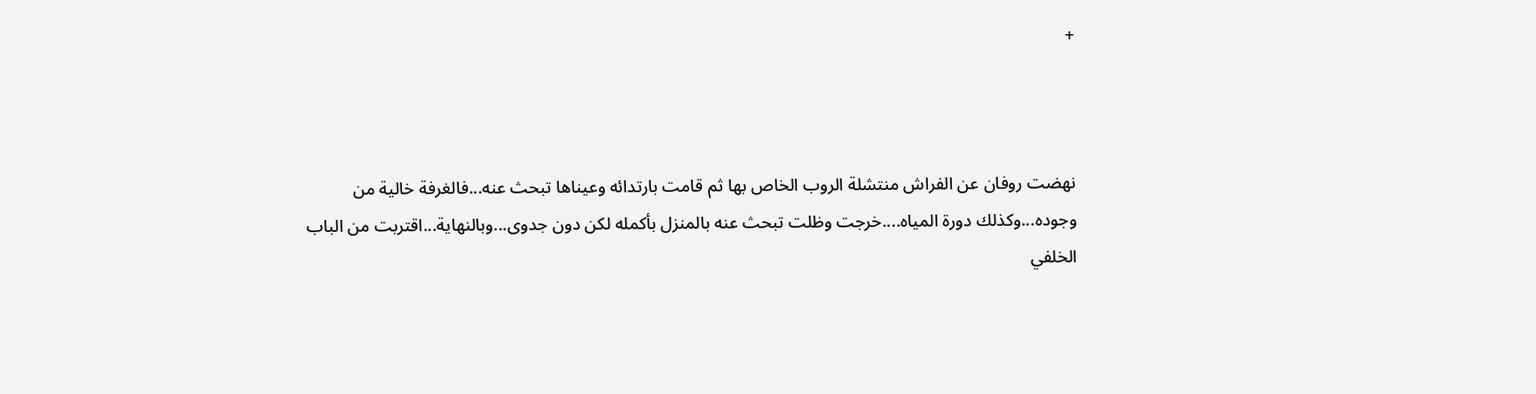+



نهضت روفان عن الفراش منتشلة الروب الخاص بها ثم قامت بارتدائه وعيناها تبحث عنه...فالغرفة خالية من وجوده...وكذلك دورة المياه....خرجت وظلت تبحث عنه بالمنزل بأكمله لكن دون جدوى...وبالنهاية...اقتربت من الباب الخلفي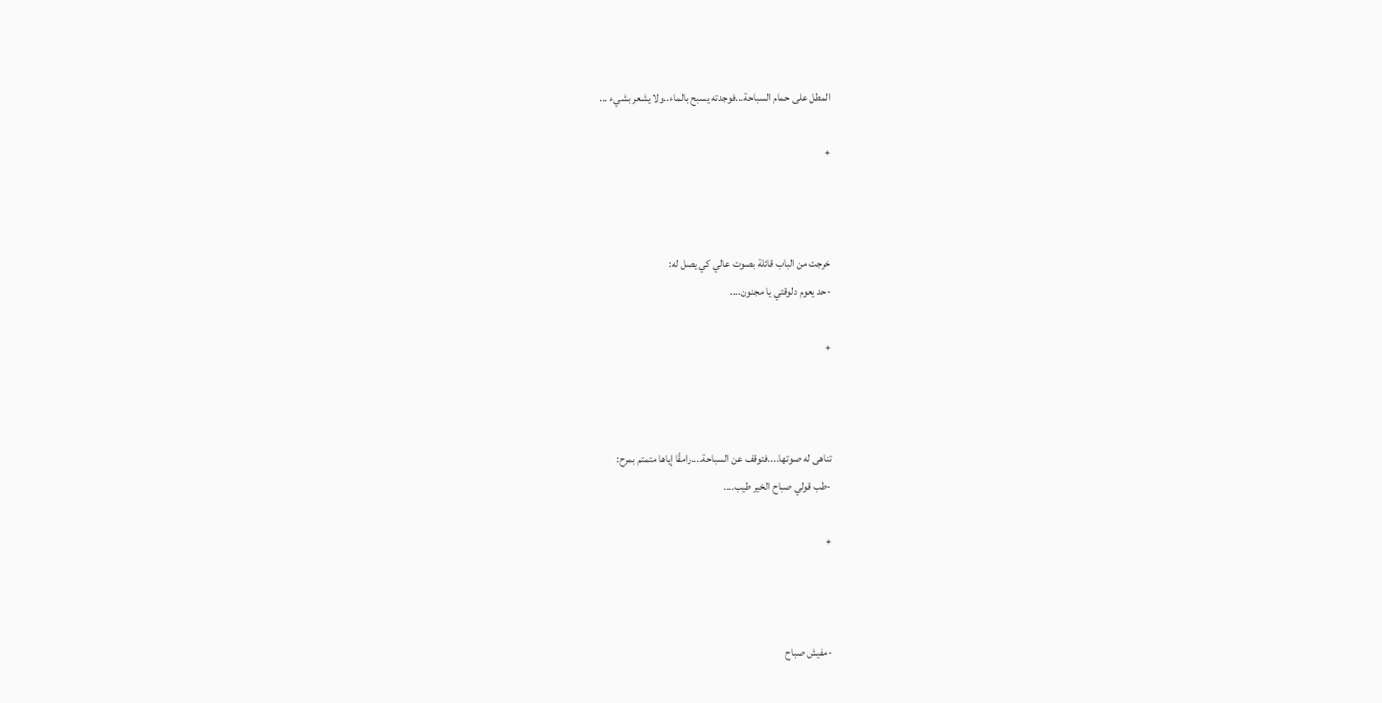المطل على حمام السباحة...فوجدته يسبح بالماء..ولا يشعر بشيء ...

+



خرجت من الباب قائلة بصوت عالي كي يصل له:
-حد يعوم دلوقتي يا مجنون....

+



تناهى له صوتها....فتوقف عن السباحة....رامقًا إياها متمتم بمرح:
-طب قولي صباح الخير طيب....

+



-مفيش صباح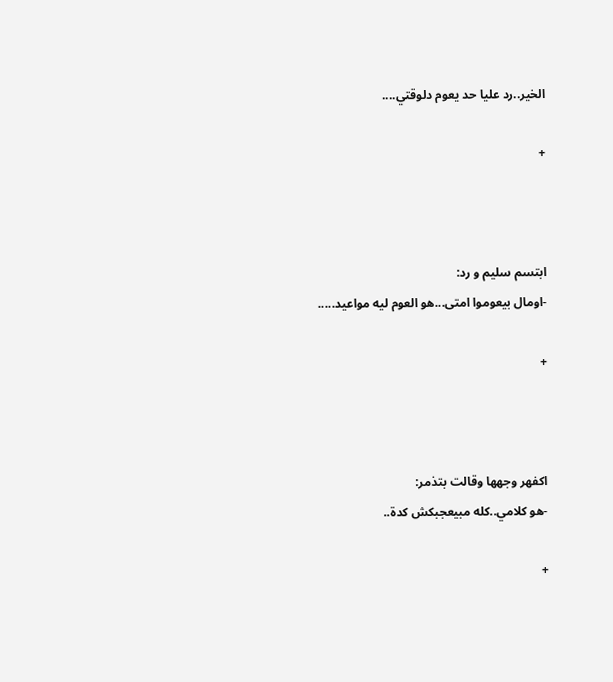الخير..رد عليا حد يعوم دلوقتي....

+



ابتسم سليم و رد:
-اومال بيعوموا امتى...هو العوم ليه مواعيد.....

+



اكفهر وجهها وقالت بتذمر:
-هو كلامي..كله مبيعجبكش كدة..

+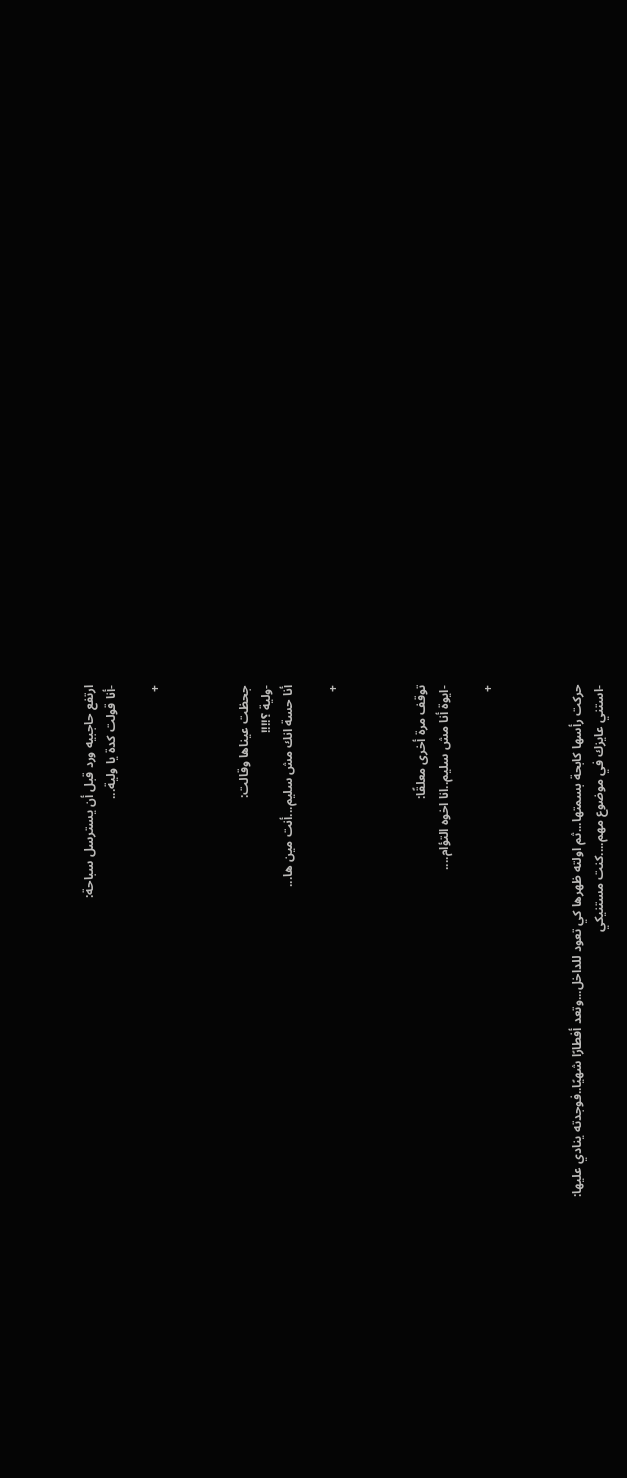ارتفع حاجبيه ورد قبل أن يسترسل سباحة:
-أنا قولت كدة يا ولية...

+



جحظت عيناها وقالت:
-ولية ؟!!!!
أنا حسة انك مش سليم...أنت مين ها...

+



توقف مرة أخرى معلقًا:
-ايوة أنا مش سليم..انا اخوه التؤام....

+



حركت رأسها كابحة بسمتها...ثم اولته ظهرها كي تعود للداخل...وتعد أفطارًا شهيًا..فوجدته ينادي عليها:
-استني عايزك في موضوع مهم....كنت مستنيكي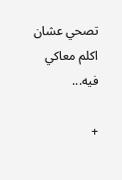تصحي عشان اكلم معاكي فيه...

+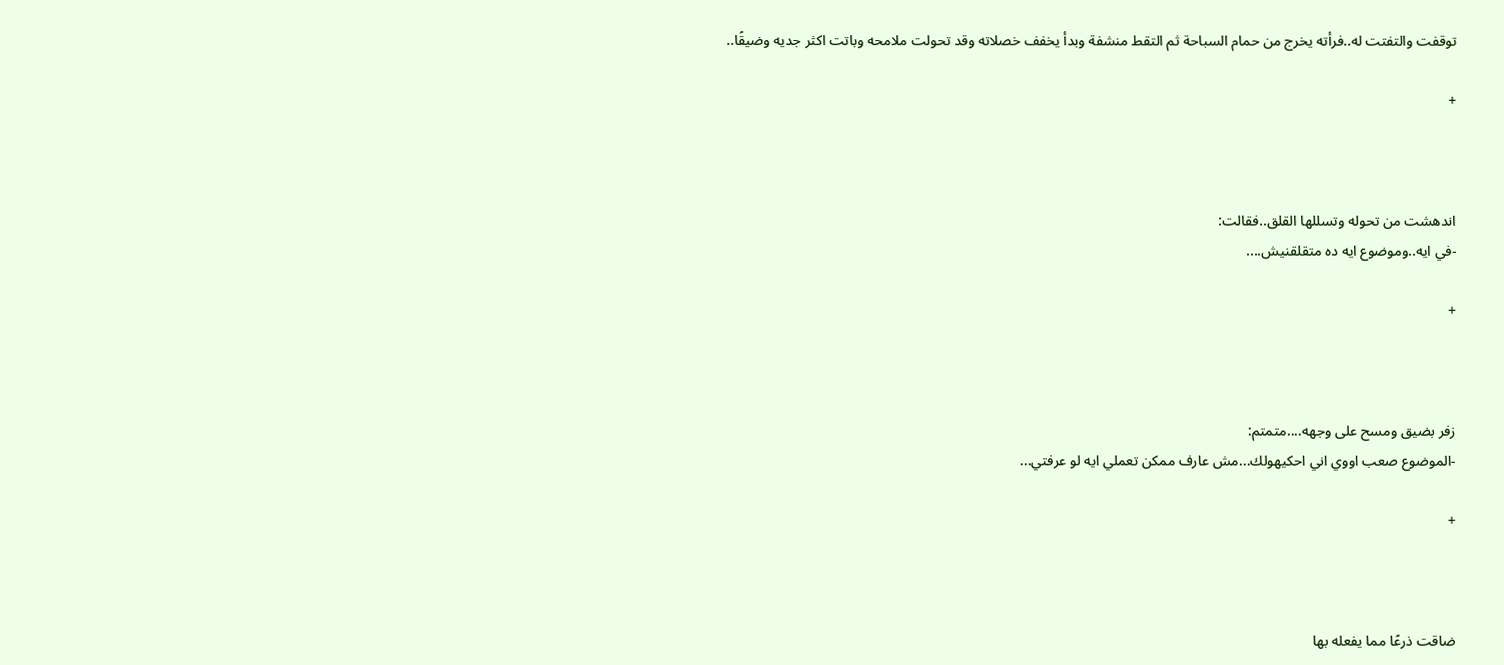توقفت والتفتت له..فرأته يخرج من حمام السباحة ثم التقط منشفة وبدأ يخفف خصلاته وقد تحولت ملامحه وباتت اكثر جديه وضيقًا..

+



اندهشت من تحوله وتسللها القلق..فقالت:
-في ايه..وموضوع ايه ده متقلقنيش....

+



زفر بضيق ومسح على وجهه....متمتم:
-الموضوع صعب اووي اني احكيهولك...مش عارف ممكن تعملي ايه لو عرفتي...

+



ضاقت ذرعًا مما يفعله بها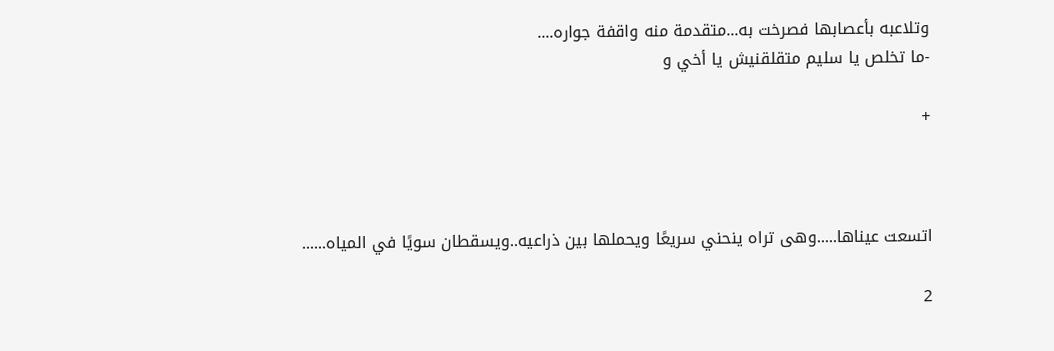وتلاعبه بأعصابها فصرخت به...متقدمة منه واقفة جواره....
-ما تخلص يا سليم متقلقنيش يا أخي و

+



اتسعت عيناها.....وهى تراه ينحني سريعًا ويحملها بين ذراعيه..ويسقطان سويًا في المياه......

2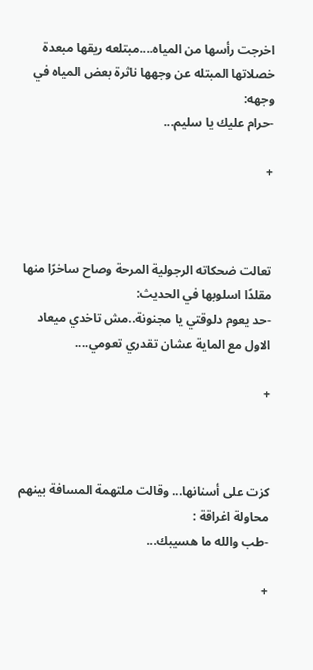اخرجت رأسها من المياه....مبتلعه ريقها مبعدة خصلاتها المبتله عن وجهها ناثرة بعض المياه في وجهه:
-حرام عليك يا سليم...

+



تعالت ضحكاته الرجولية المرحة وصاح ساخرًا منها مقلدًا اسلوبها في الحديث:
-حد يعوم دلوقتي يا مجنونة..مش تاخدي ميعاد الاول مع الماية عشان تقدري تعومي....

+



كزت على أسنانها... وقالت ملتهمة المسافة بينهم محاولة اغراقة :
-طب والله ما هسيبك...

+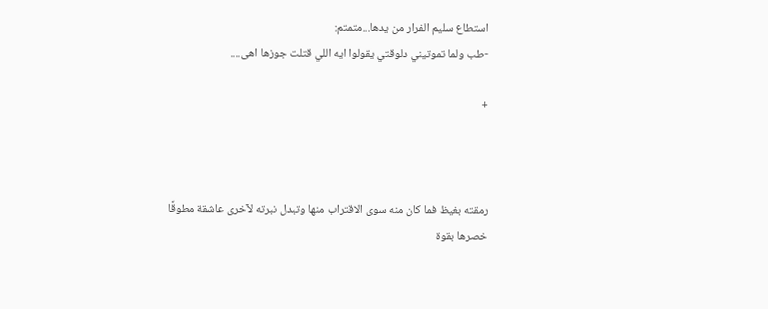استطاع سليم الفرار من يدها...متمتم:
-طب ولما تموتيني دلوقتي يقولوا ايه اللي قتلت جوزها اهى....

+



رمقته بغيظ فما كان منه سوى الاقتراب منها وتبدل نبرته لآخرى عاشقة مطوقًا خصرها بقوة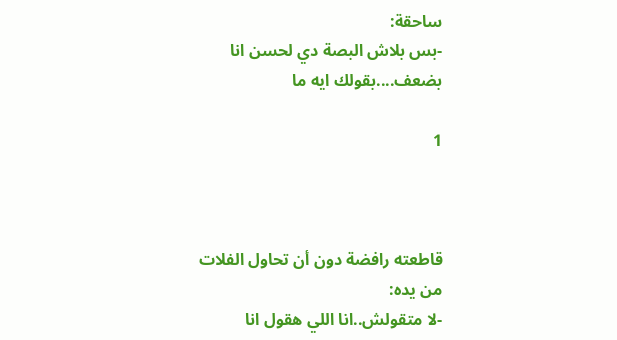ساحقة:
-بس بلاش البصة دي لحسن انا بضعف....بقولك ايه ما

1



قاطعته رافضة دون أن تحاول الفلات من يده:
-لا متقولش..انا اللي هقول انا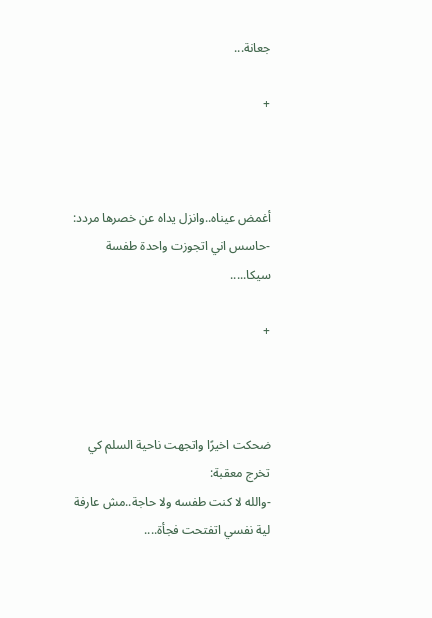جعانة...

+



أغمض عيناه..وانزل يداه عن خصرها مردد:
-حاسس اني اتجوزت واحدة طفسة سيكا.....

+



ضحكت اخيرًا واتجهت ناحية السلم كي تخرج معقبة:
-والله لا كنت طفسه ولا حاجة..مش عارفة لية نفسي اتفتحت فجأة....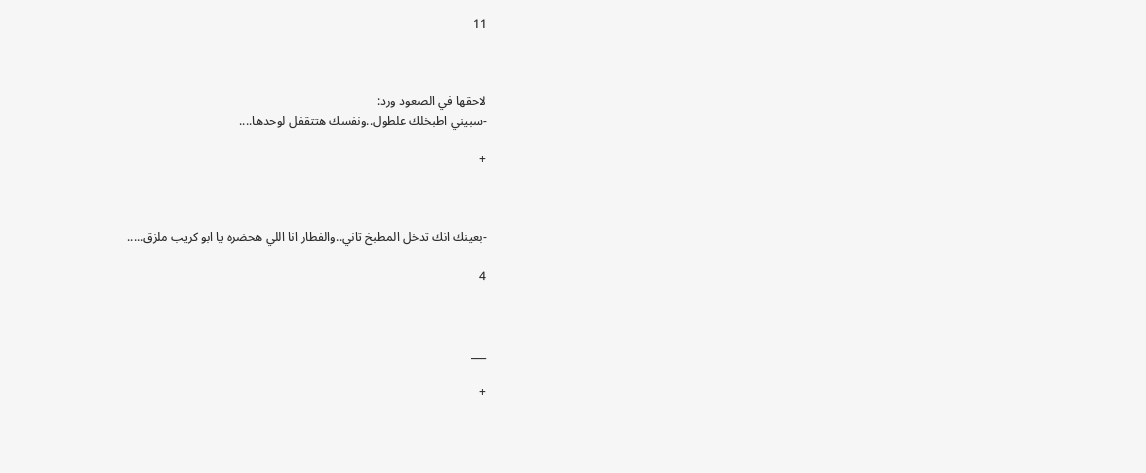11



لاحقها في الصعود ورد:
-سبيني اطبخلك علطول..ونفسك هتتقفل لوحدها....

+



-بعينك انك تدخل المطبخ تاني..والفطار انا اللي هحضره يا ابو كريب ملزق.....

4



___

+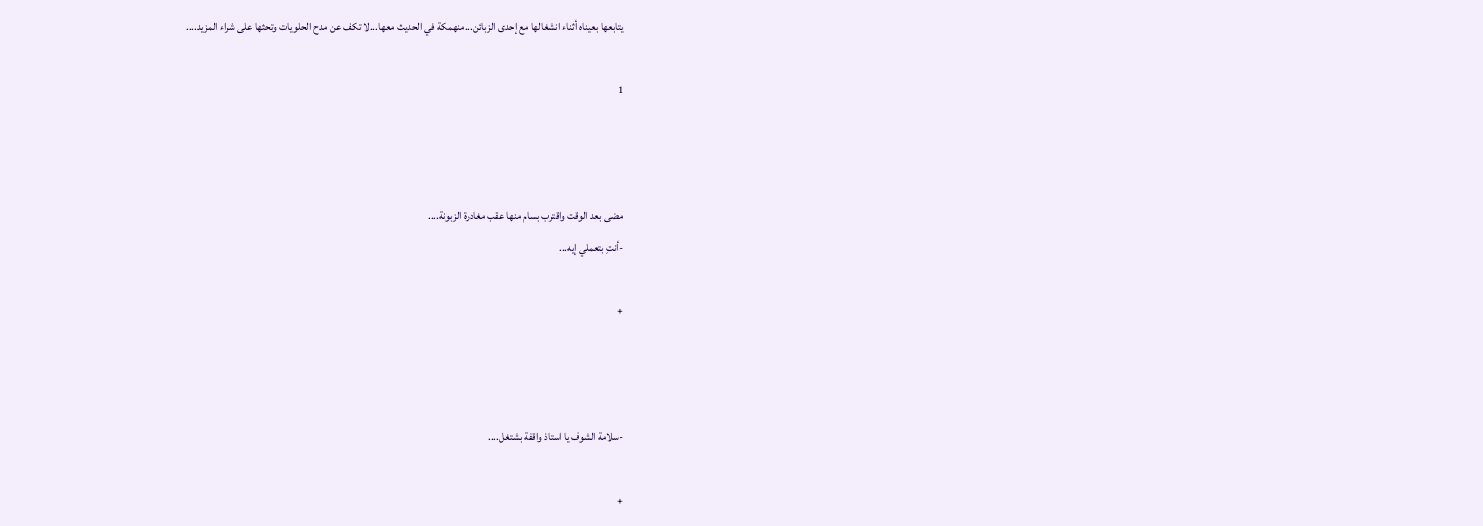يتابعها بعيناه أثناء انشغالها مع إحدى الزبائن...منهمكة في الحديث معها...لا تكف عن مدح الحلويات وتحثها على شراء المزيد....

1



مضى بعد الوقت واقترب بسام منها عقب مغادرة الزبونة....
-أنتِ بتعملي إيه...

+



-سلامة الشوف يا استاذ واقفة بشتغل....

+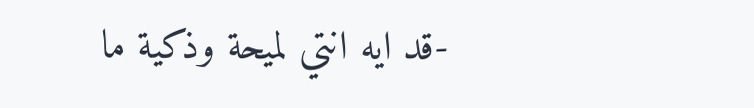-قد ايه انتي لميحة وذكية ما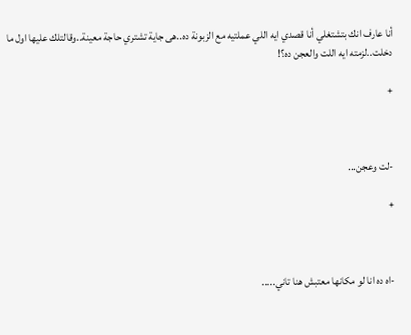أنا عارف انك بتشتغلي أنا قصدي ايه اللي عملتيه مع الزبونة ده..هى جاية تشتري حاجة معينة..وقالتلك عليها اول ما دخلت..لزمته ايه اللت والعجن ده؟!

+



-لت وعجن...

+



-اه ده انا لو مكانها معتبش هنا تاني.....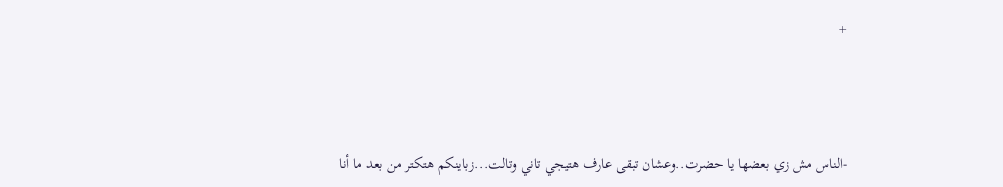+



-الناس مش زي بعضها يا حضرت..وعشان تبقى عارف هتيجي تاني وتالت...زباينكم هتكتر من بعد ما أنا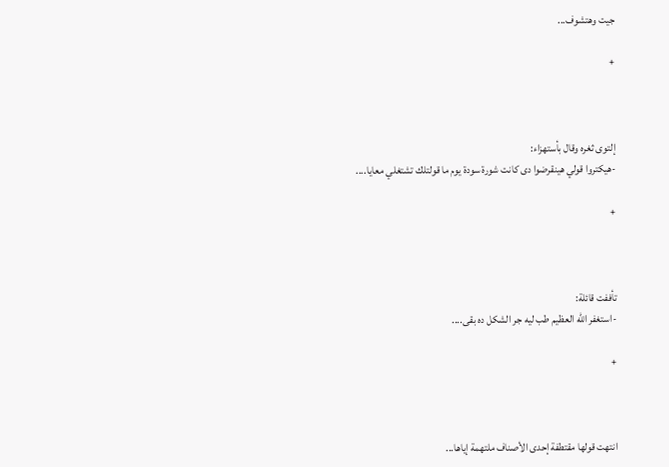جيت وهتشوف...

+



إلتوى ثغره وقال بأستهزاء:
-هيكتروا قولي هينقرضوا دى كانت شورة سودة يوم ما قولتلك تشتغلي معايا....

+



تأففت قائلة:
-استغفر الله العظيم طب ليه جر الشكل ده بقى....

+



انتهت قولها مقتطفة إحدى الأصناف ملتهمة إياها...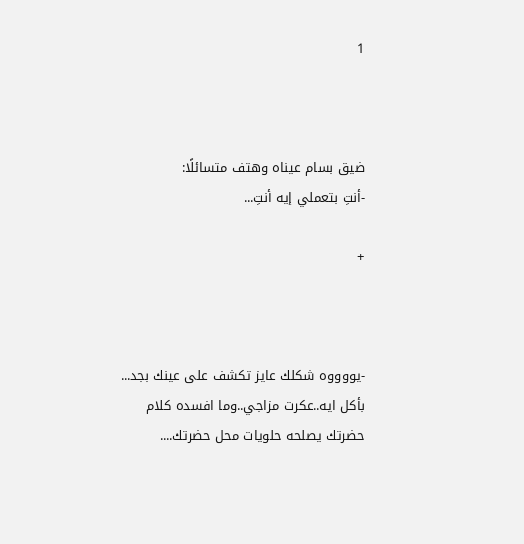1



ضيق بسام عيناه وهتف متسائلًا:
-أنتِ بتعملي إيه أنتِ...

+



-يووووه شكلك عايز تكشف على عينك بجد... بأكل ايه..عكرت مزاجي..وما افسده كلام حضرتك يصلحه حلويات محل حضرتك....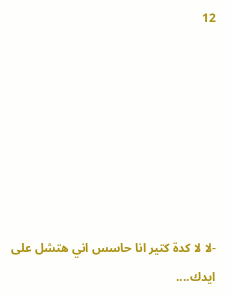12







-لا لا كدة كتير انا حاسس اني هتشل على ايدك....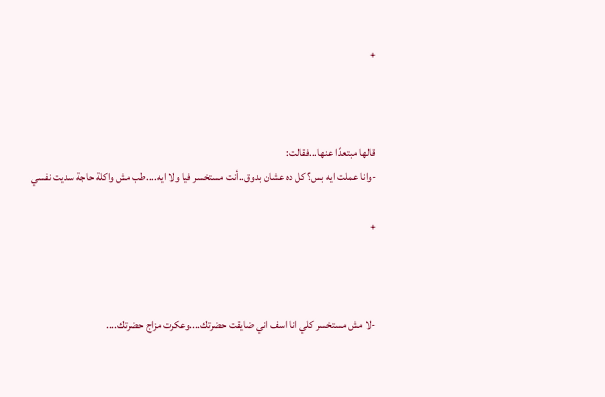+



قالها مبتعدًا عنها...فقالت:
-وانا عملت ايه بس؟ كل ده عشان بدوق..أنت مستخسر فيا ولا ايه....طب مش واكلة حاجة سديت نفسي

+



-لا مش مستخسر كلي انا اسف اني ضايقت حضرتك....وعكرت مزاج حضرتك....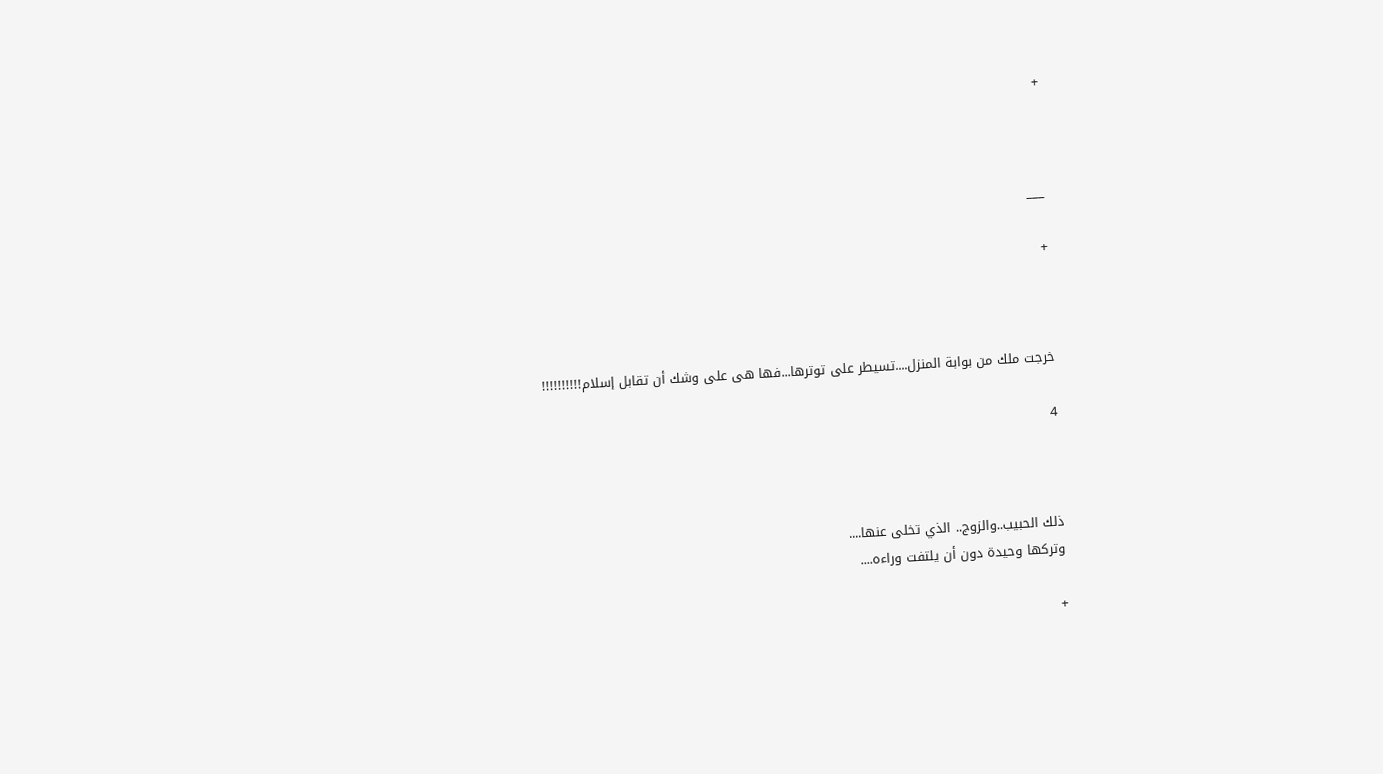+



___

+



خرجت ملك من بوابة المنزل....تسيطر على توترها...فها هى على وشك أن تقابل إسلام!!!!!!!!!!

4



ذلك الحبيب..والزوج.. الذي تخلى عنها....
وتركها وحيدة دون أن يلتفت وراءه....

+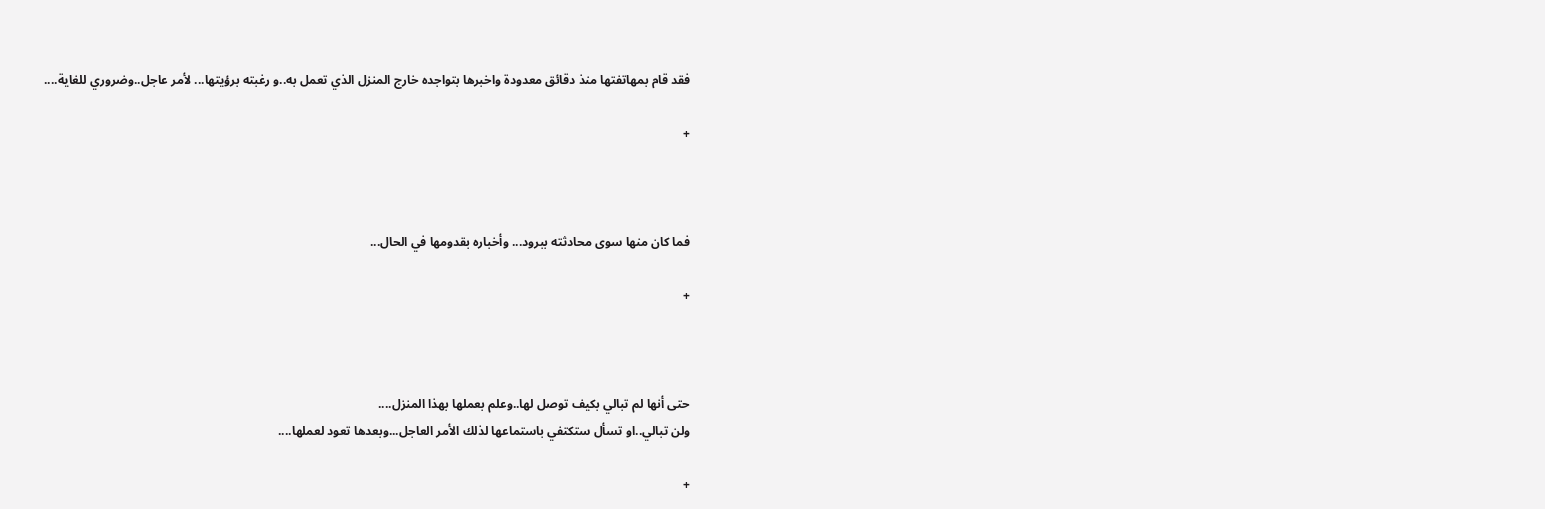فقد قام بمهاتفتها منذ دقائق معدودة واخبرها بتواجده خارج المنزل الذي تعمل به..و رغبته برؤيتها... لأمر عاجل..وضروري للغاية....

+



فما كان منها سوى محادثته ببرود... وأخباره بقدومها في الحال...

+



حتى أنها لم تبالي بكيف توصل لها..وعلم بعملها بهذا المنزل....
ولن تبالي..او تسأل ستكتفي باستماعها لذلك الأمر العاجل...وبعدها تعود لعملها....

+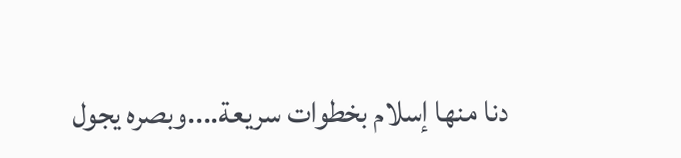دنا منها إسلام بخطوات سريعة....وبصره يجول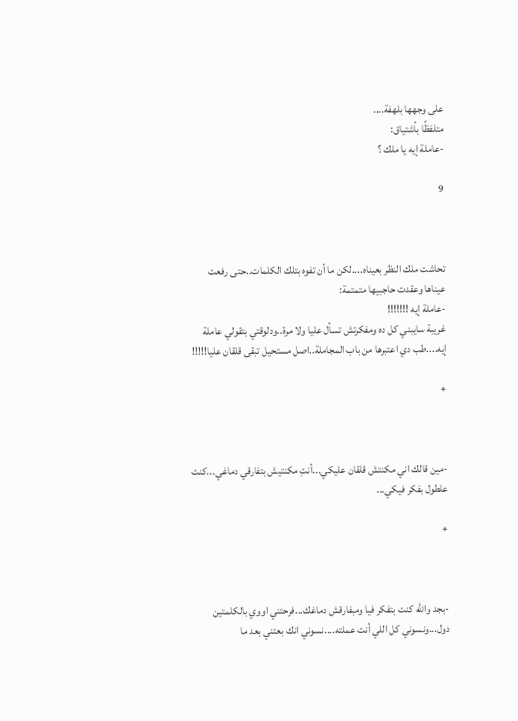على وجهها بلهفة....
متلفظًا بأشتياق:
-عاملة إيه يا ملك ؟

9



تحاشت ملك النظر بعيناه....لكن ما أن تفوه بتلك الكلمات..حتى رفعت عيناها وعقدت حاجبيها متمتمة:
-عاملة إيه !!!!!!!
غريبة سايبني كل ده ومفكرتش تسأل عليا ولا مرة..ودلوقتي بتقولي عاملة إيه....طب دي اعتبرها من باب المجاملة..اصل مستحيل تبقى قلقان عليا!!!!!

+



-مين قالك اني مكنتش قلقان عليكي...أنتِ مكنتيش بتفارقي دماغي...كنت علطول بفكر فيكي...

+



-بجد والله كنت بتفكر فيا ومبفارقش دماغك...فرحتني اووي بالكلمتين دول...ونسوني كل اللي أنت عملته....نسوني انك بعتني بعد ما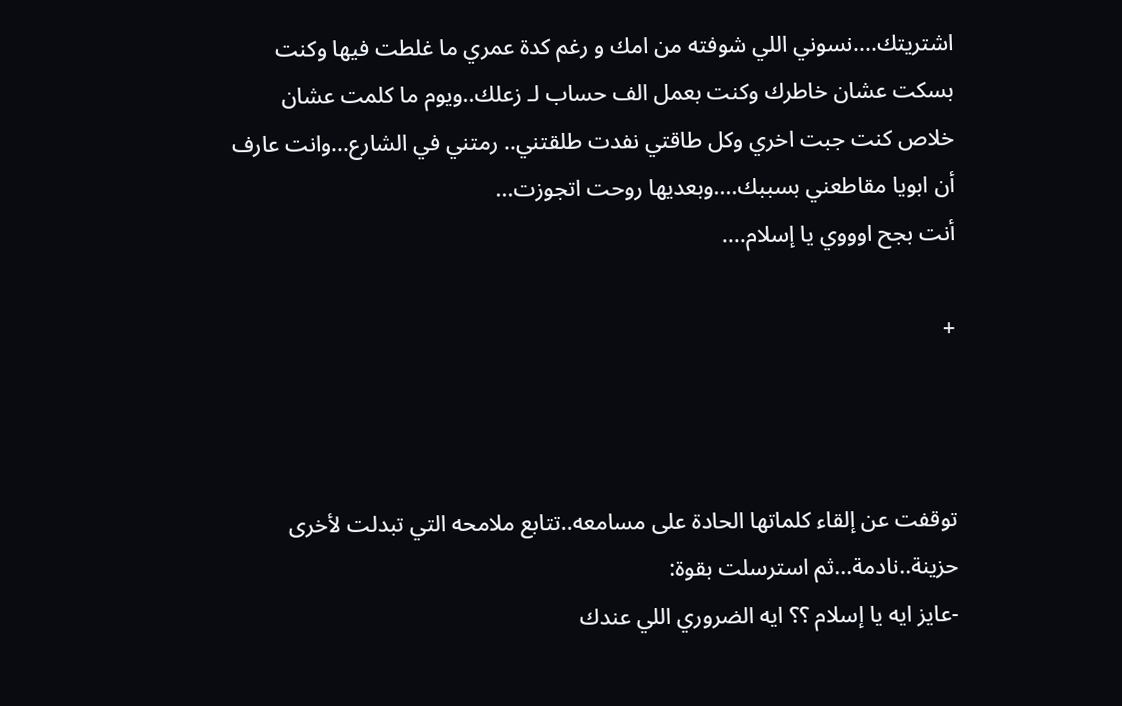اشتريتك....نسوني اللي شوفته من امك و رغم كدة عمري ما غلطت فيها وكنت بسكت عشان خاطرك وكنت بعمل الف حساب لـ زعلك..ويوم ما كلمت عشان خلاص كنت جبت اخري وكل طاقتي نفدت طلقتني.. رمتني في الشارع...وانت عارف أن ابويا مقاطعني بسببك....وبعديها روحت اتجوزت...
أنت بجح اوووي يا إسلام....

+



توقفت عن إلقاء كلماتها الحادة على مسامعه..تتابع ملامحه التي تبدلت لأخرى حزينة..نادمة...ثم استرسلت بقوة:
-عايز ايه يا إسلام ؟؟ ايه الضروري اللي عندك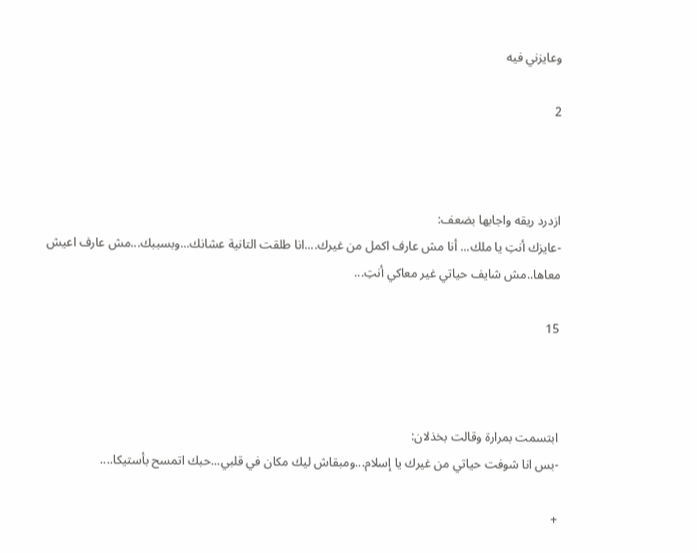وعايزني فيه

2



ازدرد ريقه واجابها بضعف:
-عايزك أنتِ يا ملك... أنا مش عارف اكمل من غيرك....انا طلقت التانية عشانك...وبسببك...مش عارف اعيش معاها..مش شايف حياتي غير معاكي أنتِ...

15



ابتسمت بمرارة وقالت بخذلان:
-بس انا شوفت حياتي من غيرك يا إسلام...ومبقاش ليك مكان في قلبي...حبك اتمسح بأستيكا....

+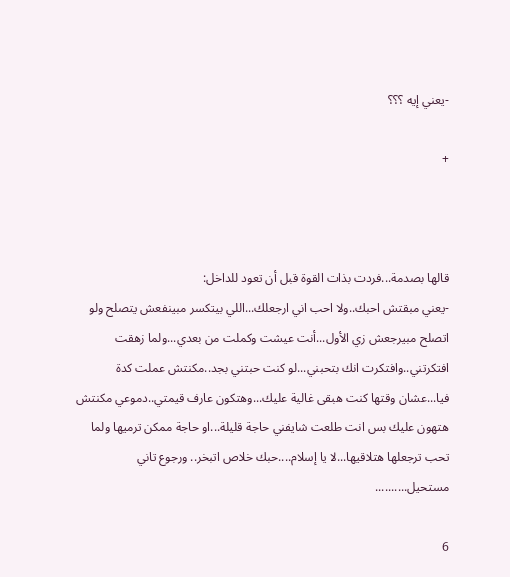-يعني إيه ؟؟؟

+



قالها بصدمة...فردت بذات القوة قبل أن تعود للداخل:
-يعني مبقتش احبك..ولا احب اني ارجعلك...اللي بيتكسر مبينفعش يتصلح ولو اتصلح مبيرجعش زي الأول...أنت عيشت وكملت من بعدي...ولما زهقت افتكرتني..وافتكرت انك بتحبني...لو كنت حبتني بجد..مكنتش عملت كدة فيا...عشان وقتها كنت هبقى غالية عليك...وهتكون عارف قيمتي..دموعي مكنتش هتهون عليك بس انت طلعت شايفني حاجة قليلة...او حاجة ممكن ترميها ولما تحب ترجعلها هتلاقيها...لا يا إسلام....حبك خلاص اتبخر.. ورجوع تاني مستحيل..........

6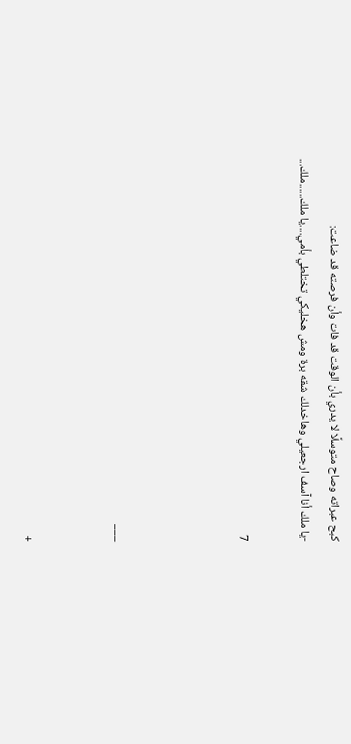كبح عبراته وصاح متوسلًا لا يدري بأن الوقت قد فات وأن فرصته قد ضاعت:
-يا ملك أنا آسف ارجعيلي وهاخدلك شقه برة ومش هخليكي تختلطي بأمي....يا ملك......ملك...

7



___


+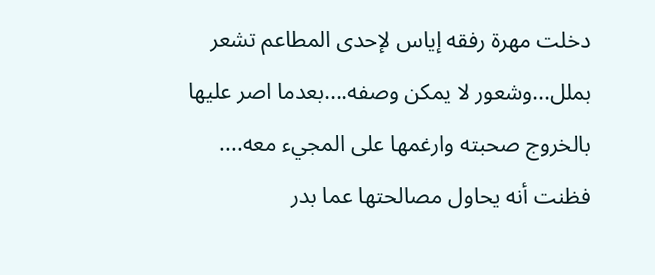دخلت مهرة رفقه إياس لإحدى المطاعم تشعر بملل...وشعور لا يمكن وصفه....بعدما اصر عليها بالخروج صحبته وارغمها على المجيء معه....
فظنت أنه يحاول مصالحتها عما بدر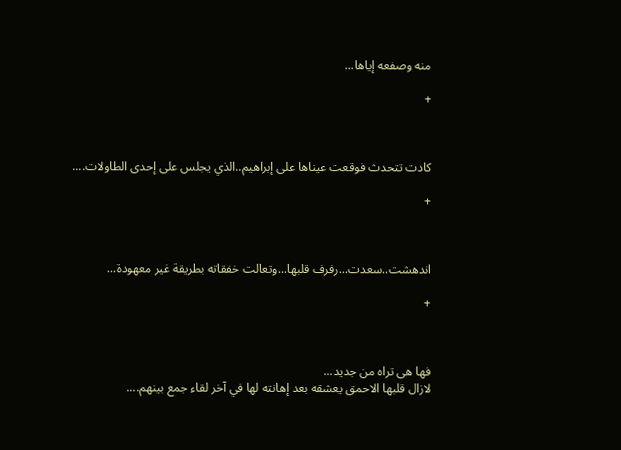منه وصفعه إياها...

+



كادت تتحدث فوقعت عيناها على إبراهيم..الذي يجلس على إحدى الطاولات....

+



اندهشت..سعدت...رفرف قلبها...وتعالت خفقاته بطريقة غير معهودة...

+



فها هى تراه من جديد...
لازال قلبها الاحمق يعشقه بعد إهانته لها في آخر لقاء جمع بينهم....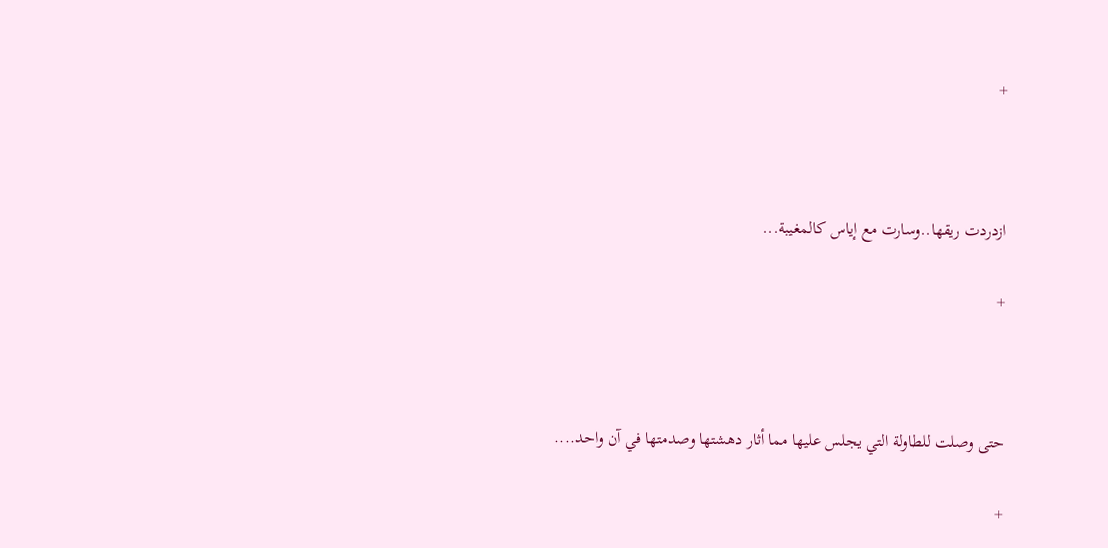+



ازدردت ريقها..وسارت مع إياس كالمغيبة...

+



حتى وصلت للطاولة التي يجلس عليها مما أثار دهشتها وصدمتها في آن واحد....

+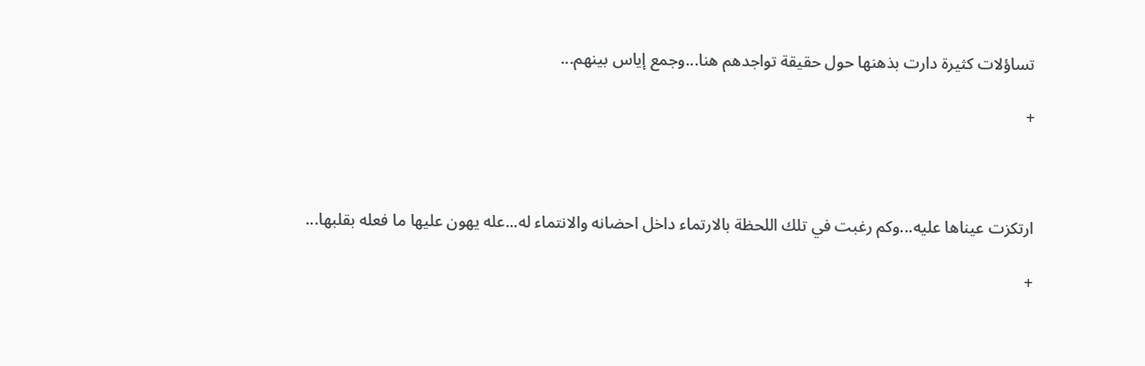تساؤلات كثيرة دارت بذهنها حول حقيقة تواجدهم هنا...وجمع إياس بينهم...

+



ارتكزت عيناها عليه...وكم رغبت في تلك اللحظة بالارتماء داخل احضانه والانتماء له...عله يهون عليها ما فعله بقلبها...

+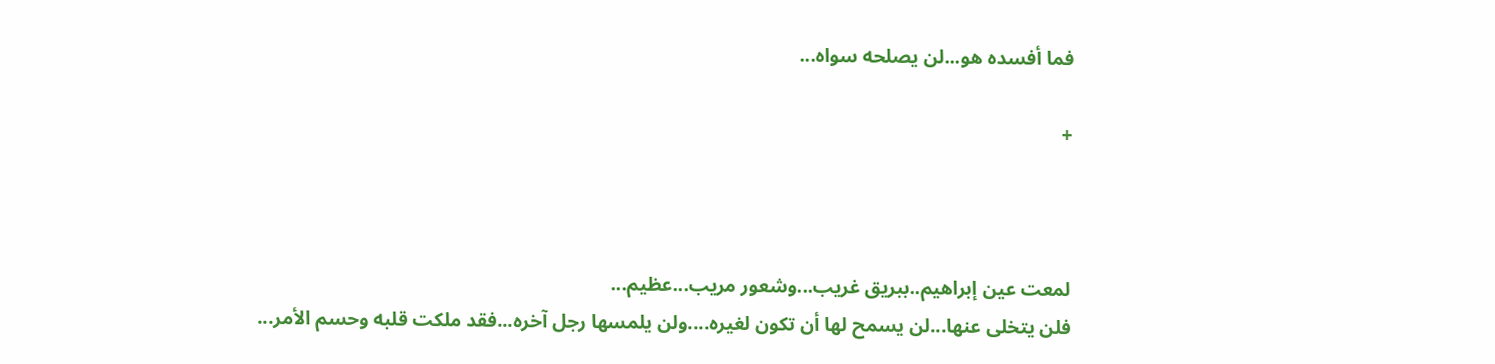فما أفسده هو...لن يصلحه سواه...

+



لمعت عين إبراهيم..ببريق غريب...وشعور مريب...عظيم...
فلن يتخلى عنها...لن يسمح لها أن تكون لغيره....ولن يلمسها رجل آخره...فقد ملكت قلبه وحسم الأمر...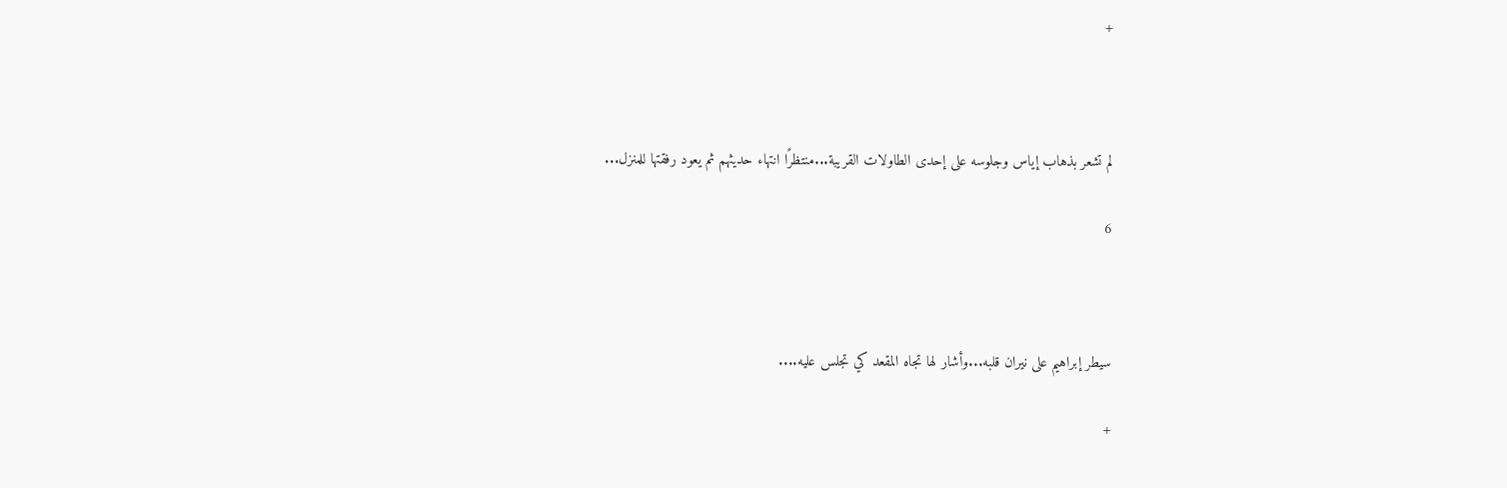+



لم تشعر بذهاب إياس وجلوسه على إحدى الطاولات القريبة...منتظرًا انتهاء حديثهم ثم يعود رفقتها للمنزل...

6



سيطر إبراهيم على نيران قلبه...وأشار لها تجاه المقعد كي تجلس عليه....

+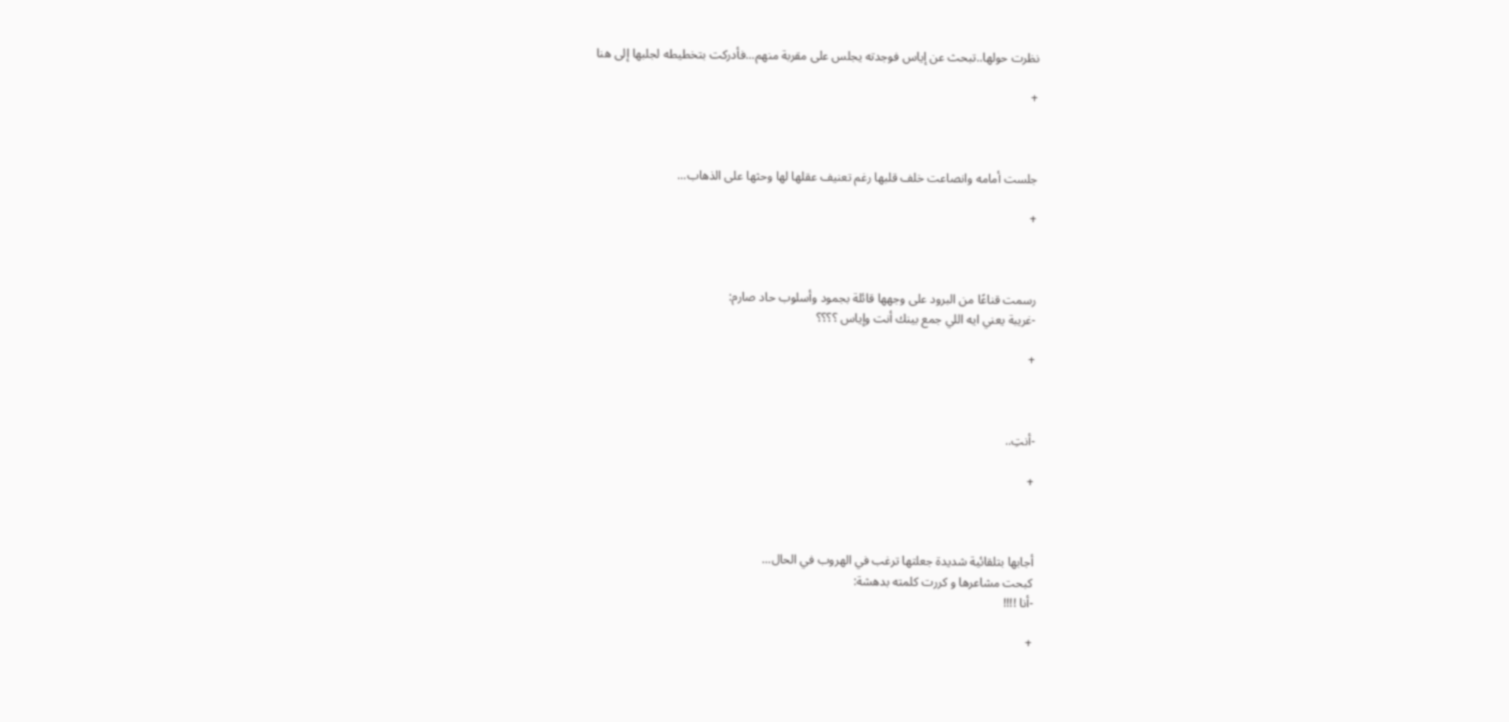نظرت حولها..تبحث عن إياس فوجدته يجلس على مقربة منهم...فأدركت بتخطيطه لجلبها إلى هنا

+



جلست أمامه وانصاعت خلف قلبها رغم تعنيف عقلها لها وحثها على الذهاب...

+



رسمت قناعًا من البرود على وجهها قائلة بجمود وأسلوب حاد صارم:
-غريبة يعني ايه اللي جمع بينك أنت وإياس ؟؟؟؟

+



-أنتِ..

+



أجابها بتلقائية شديدة جعلتها ترغب في الهروب في الحال...
كبحت مشاعرها و كررت كلمته بدهشة:
-أنا !!!!

+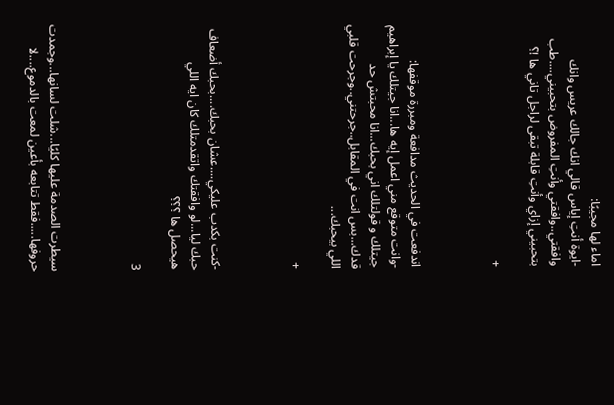اماء لها مجيبًا:
-ايوة أنتِ إياس قالي انك جالك عريس وانك وافقتي..وافقتي وأنتِ المفروض بتحبيني....طب بتحبيني إزاي وأنتِ قابلة تبقى لراجل تاني ها !؟

+



اندفعت في الحديث مدافعة ومبررة موقفها:
-وانت متوقع مني اعمل إيه ها...انا جيتلك يا إبراهيم جيتلك و قولتلك اني بحبك...انا محبتش حد قدك...بس انت في المقابل..جرحتني..وجرحت قلبي اللي بيحبك...

+



-كنت بكدب عليكي....عشان بحبك....بحبك أضعاف حبك ليا...لو وافقتك واتقدمتلك كان ايه اللي هيحصل ها ؟؟؟

3



سيطرت الصدمة عليها كليًا...شلت لسانها...وجمدت حروفها.....فقط تتابعه بأعين لمعت بالدموع....لا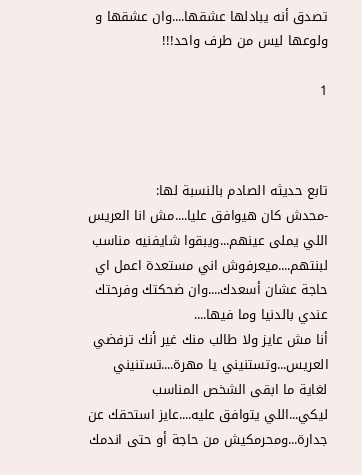تصدق أنه يبادلها عشقها....وان عشقها و ولوعها ليس من طرف واحد!!!

1



تابع حديثه الصادم بالنسبة لها:
-محدش كان هيوافق عليا....مش انا العريس اللي يملى عينهم...ويبقوا شايفنيه مناسب لبنتهم....ميعرفوش اني مستعدة اعمل اي حاجة عشان أسعدك....وان ضحكتك وفرحتك عندي بالدنيا وما فيها....
أنا مش عايز ولا طالب منك غير أنك ترفضي العريس...وتستنيني يا مهرة....تستنيني لغاية ما ابقى الشخص المناسب ليكي...اللي يتوافق عليه....عايز استحقك عن جدارة...ومحرمكيش من حاجة أو حتى اندمك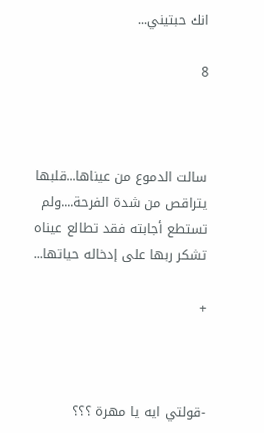انك حبتيني...

8



سالت الدموع من عيناها...قلبها يتراقص من شدة الفرحة....ولم تستطع أجابته فقد تطالع عيناه تشكر ربها على إدخاله حياتها...

+



-قولتي ايه يا مهرة ؟؟؟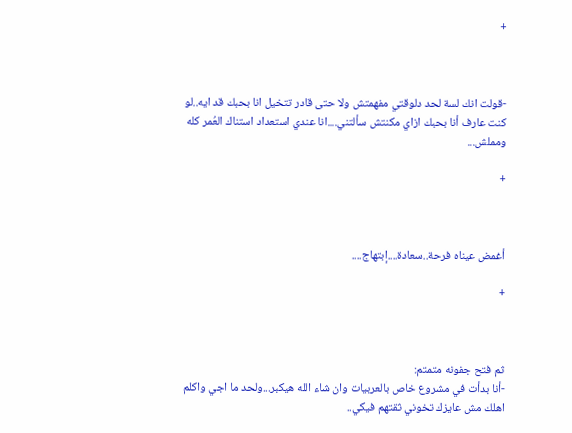+



-قولت انك لسة لحد دلوقتي مفهمتش ولا حتى قادر تتخيل انا بحبك قد ايه..لو كنت عارف أنا بحبك ازاي مكنتش سألتني....انا عندي استعداد استناك العُمر كله ومملش...

+



أغمض عيناه فرحة..سعادة....إبتهاج....

+



ثم فتح جفونه متمتم:
-أنا بدأت في مشروع خاص بالعربيات وان شاء الله هيكبر...ولحد ما اجي واكلم اهلك مش عايزك تخوني ثقتهم فيكي..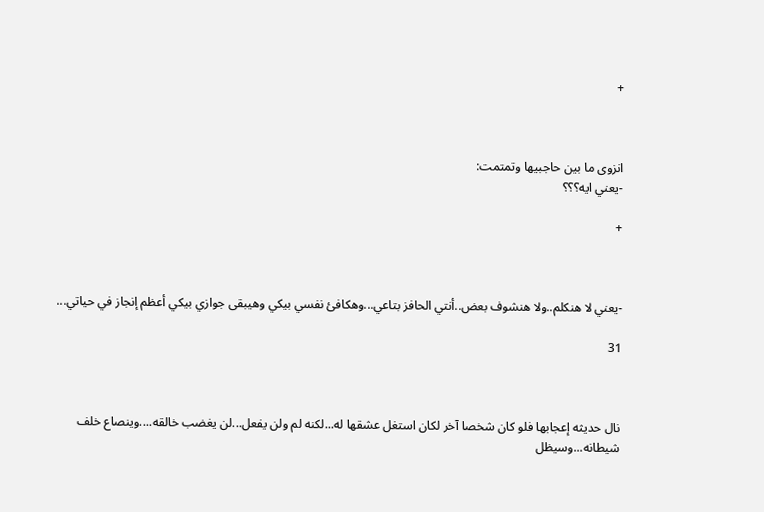+



انزوى ما بين حاجبيها وتمتمت:
-يعني ايه؟؟؟

+



-يعني لا هنكلم..ولا هنشوف بعض..أنتي الحافز بتاعي...وهكافئ نفسي بيكي وهيبقى جوازي بيكي أعظم إنجاز في حياتي...

31



نال حديثه إعجابها فلو كان شخصا آخر لكان استغل عشقها له...لكنه لم ولن يفعل...لن يغضب خالقه....وينصاع خلف شيطانه...وسيظل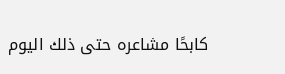كابحًا مشاعره حتى ذلك اليوم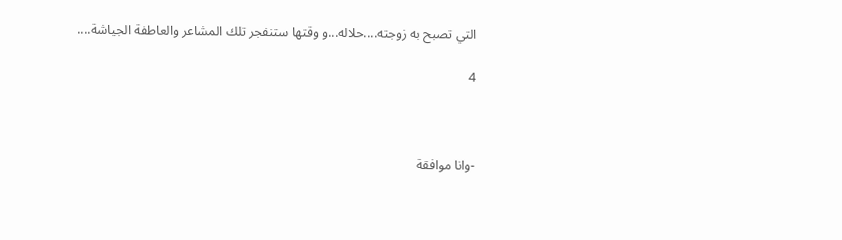التي تصبح به زوجته....حلاله...و وقتها ستنفجر تلك المشاعر والعاطفة الجياشة....

4



-وانا موافقة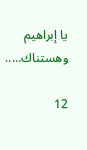يا إبراهيم وهستناك.....

12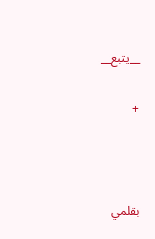__يتبع__

+



بقلمي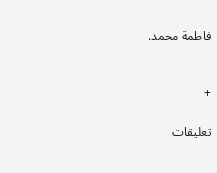فاطمة محمد.


+

تعليقات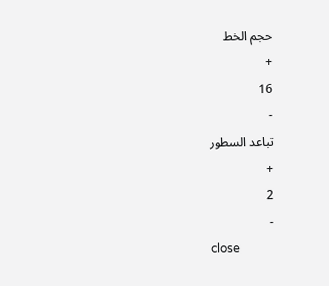حجم الخط
+
16
-
تباعد السطور
+
2
-
close